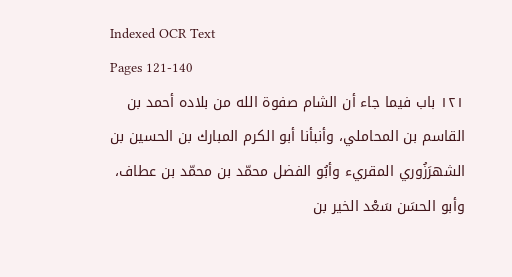Indexed OCR Text
Pages 121-140
١٢١ باب فيما جاء أن الشام صفوة الله من بلاده أحمد بن القاسم بن المحاملي، وأنبأنا أبو الكرم المبارك بن الحسين بن الشهرَزُوري المقريء وأبُو الفضل محمّد بن محمّد بن عطاف، وأبو الحسَن سَعْد الخير بن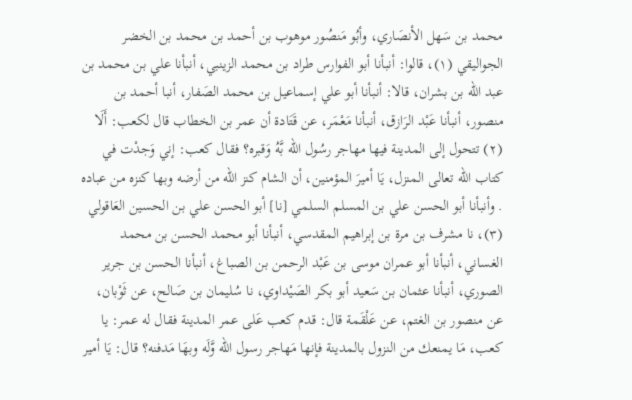محمد بن سَهل الأنصَاري، وأبُو مَنصُور موهوب بن أحمد بن محمد بن الخضر الجواليقي (١)، قالوا: أنبأنا أبو الفوارس طراد بن محمد الزينبي، أنبأنا علي بن محمد بن عبد الله بن بشران، قالا: أنبأنا أبو علي إسماعيل بن محمد الصَفار، أنبا أحمد بن منصور، أنبأنا عَبْد الرَازق، أنبأنا مَعْمَر، عن قَتَادة أن عمر بن الخطاب قال لكعب: أَلَا (٢) تتحول إلى المدينة فيها مهاجر رسُول الله بَّهُ وَقبره؟ فقال كعب: إني وَجدْت في كتاب الله تعالى المنزل، يَا أميرَ المؤمنين، أن الشام كنز الله من أرضه وبها كنزه من عباده . وأنبأنا أبو الحسن علي بن المسلم السلمي [نا] أبو الحسن علي بن الحسين العَاقولي (٣)، نا مشرف بن مرة بن إبراهيم المقدسي، أنبأنا أبو محمد الحسن بن محمد الغساني، أنبأنا أبو عمران موسى بن عَبْد الرحمن بن الصباغ، أنبأنا الحسن بن جرير الصوري، أنبأنا عثمان بن سَعيد أبو بكر الصَيْداوي، نا سُليمان بن صَالح، عن ثَوْبان، عن منصور بن الغتم، عن عَلْقَمة قال: قدم كعب عَلى عمر المدينة فقال له عمر: يا كعب، مَا يمنعك من النزول بالمدينة فإنها مَهاجر رسول الله وَّلَه وبهَا مَدفنه؟ قال: يَا أمير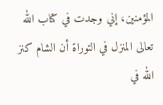المؤمنين، إني وجدت في كتاب الله تعالى المنزل في التوراة أن الشام كنز الله في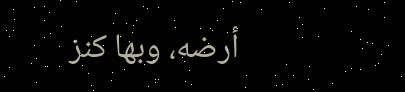أرضه، وبها كنز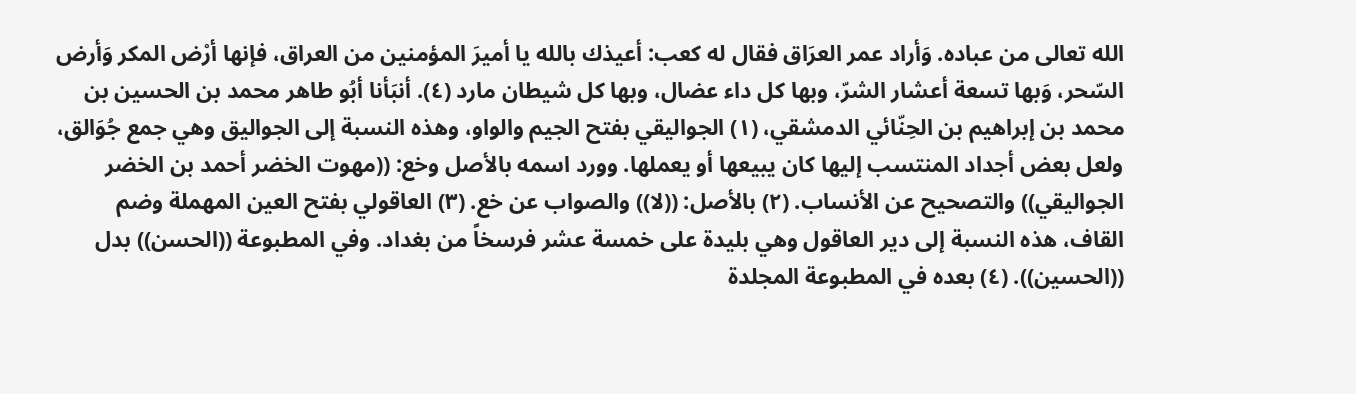الله تعالى من عباده. وَأراد عمر العرَاق فقال له كعب: أعيذك بالله يا أميرَ المؤمنين من العراق، فإنها أرْض المكر وَأرض السّحر، وَبها تسعة أعشار الشرّ، وبها كل داء عضال، وبها كل شيطان مارد (٤). أنبَأنا أبُو طاهر محمد بن الحسين بن محمد بن إبراهيم بن الحِنّائي الدمشقي، (١) الجواليقي بفتح الجيم والواو، وهذه النسبة إلى الجواليق وهي جمع جُوَالق، ولعل بعض أجداد المنتسب إليها كان يبيعها أو يعملها. وورد اسمه بالأصل وخع: ((مهوت الخضر أحمد بن الخضر الجواليقي)) والتصحيح عن الأنساب. (٢) بالأصل: ((لا)) والصواب عن خع. (٣) العاقولي بفتح العين المهملة وضم القاف، هذه النسبة إلى دير العاقول وهي بليدة على خمسة عشر فرسخاً من بغداد. وفي المطبوعة ((الحسن)) بدل ((الحسين)). (٤) بعده في المطبوعة المجلدة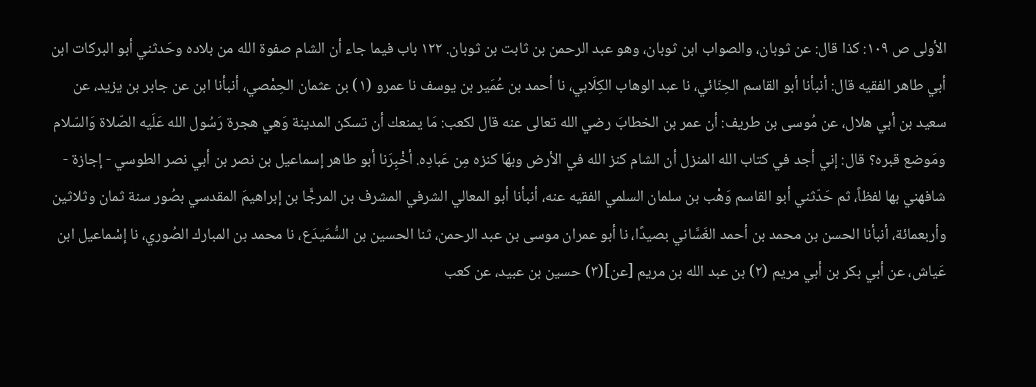الأولى ص ١٠٩: كذا قال: عن ثوبان، والصواب ابن ثوبان، وهو عبد الرحمن بن ثابت بن ثوبان. ١٢٢ باب فيما جاء أن الشام صفوة الله من بلاده وحَدثني أبو البركات ابن أبي طاهر الفقيه قال: أنبأنا أبو القاسم الحِنّائي، نا عبد الوهاب الكِلَابي، نا أحمد بن عُمَير بن يوسف نا عمرو (١) بن عثمان الحِمْصي، أنبأنا ابن عن جابر بن يزيد، عن سعيد بن أبي هلال، عن مُوسى بن طريف: أن عمر بن الخطابَ رضي الله تعالى عنه قال لكعب: مَا يمنعك أن تسكن المدينة وَهي هجرة رَسُول الله عَلَيه الصّلاة وَالسّلام ومَوضع قبره؟ قال: إني أجد في كتاب الله المنزل أن الشام كنز الله في الأرض وبهَا كنزه مِن عَبادِه. أخْبِرَنا أبو طاهر إسماعيل بن نصر بن أبي نصر الطوسي - إجازة - شافهني بها لفظاً، ثم حَدّثني أبو القاسم وَهْب بن سلمان السلمي الفقيه عنه، أنبأنا أبو المعالي الشرفي المشرف بن المرجًّا بن إبراهيمَ المقدسي بصُور سنة ثمان وثلاثين وأربعمائة، أنبأنا الحسن بن محمد بن أحمد الغَسَّاني بصيدًا، نا أبو عمران موسى بن عبد الرحمن، ثنا الحسين بن السُّمَيدَع، نا محمد بن المبارك الصُوري، نا إسْماعيل ابن عَياش، عن أبي بكر بن أبي مريم (٢) بن عبد الله بن مريم [عن](٣) حسين بن عبيد، عن كعب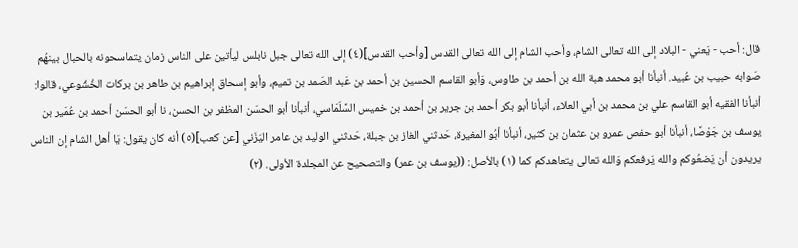قال: أحب - يَعني - البلاد إلى الله تعالى الشام، وأحب الشام إلى الله تعالى القدس [وأحب القدس](٤) إلى الله تعالى جبل نابلس ليأتين على الناس زمان يتماسحونه بالحبال بينهُم صَوابه حبيب بن عُبيد. أنبأنا أبو محمد هبة الله بن أحمد بن طاوس، وَأبو القاسم الحسين بن أحمد بن عَبد الصَمد بن تميم، وأبو إسحاق إبراهيم بن طاهر بن بركات الخُشُوعي، قالوا: أنبأنا الفقيه أبو القاسم علي بن محمد بن أبي العلاء، أنبأنا أبو بكر أحمد بن جرير بن أحمد بن خميس السَّلَمَاسي، أنبأنا أبو الحسَن المظفر بن الحسن، نا أبو الحسَن أحمد بن عُمَير بن يوسف بن جَوْصًا، أنبأنا أبو حفص عمرو بن عثمان بن كثير، أنبأنا أبُو المغيرة، حَدثني الغاز بن جبلة، حَدثني الوليد بن عامر اليَزَني [عن كعب](٥) أنه كان يقول: يَا أهل الشام إن الناس يريدون أن يَضعُوكم والله يَرفعكم وَالله تعالى يتعاهدكم كما (١) بالأصل: ((يوسف بن عمر) والتصحيح عن المجلدة الأولى. (٢)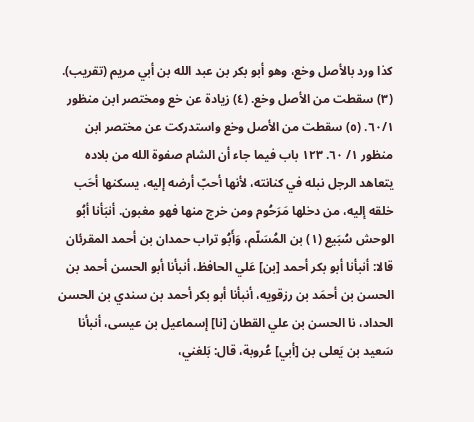كذا ورد بالأصل وخع، وهو أبو بكر بن عبد الله بن أبي مريم (تقريب). (٣) سقطت من الأصل وخع. (٤) زيادة عن خع ومختصر ابن منظور ٦٠/١. (٥) سقطت من الأصل وخع واستدركت عن مختصر ابن منظور ١/ ٦٠. ١٢٣ باب فيما جاء أن الشام صفوة الله من بلاده يتعاهد الرجل نبله في كنانته، لأنها أحبّ أرضه إليه، يسكنها أحَب خلقه إليه، من دخلها مَرَحُوم ومن خرج منها فهو مغبون. أنبَأنا أبُو الوحش سُبَيع (١) بن المُسَلّم، وَأَبُو تراب حمدان بن أحمد المقرئان قالا: أنبأنا أبو بكر أحمد [بن] عَلي الحافظ، أنبأنا أبو الحسن أحمد بن الحسن بن أحمَد بن رزقويه، أنبأنا أبو بكر أحمد بن سندي بن الحسن الحداد، نا الحسن بن علي القطان [نا] إسماعيل بن عيسى، أنبأنا سَعيد بن يَعلى بن [أبي] عُروبة، قال: بَلغني،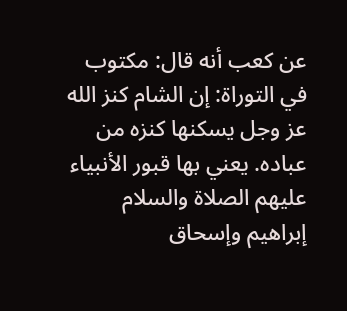عن كعب أنه قال: مكتوب في التوراة: إن الشام كنز الله عز وجل يسكنها كنزه من عباده. يعني بها قبور الأنبياء عليهم الصلاة والسلام إبراهيم وإسحاق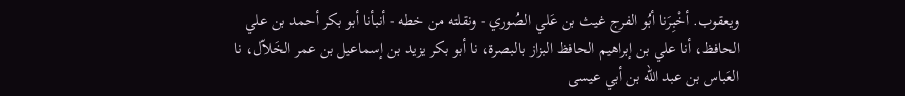ويعقوب. أخْبِرَنا أبُو الفرج غيث بن عَلي الصُوري - ونقلته من خطه - أنبأنا أبو بكر أحمد بن علي الحافظ، أنا علي بن إبراهيم الحافظ البزاز بالبصرة، نا أبو بكر يزيد بن إسماعيل بن عمر الخَلاّل، نا العَباس بن عبد الله بن أبي عيسى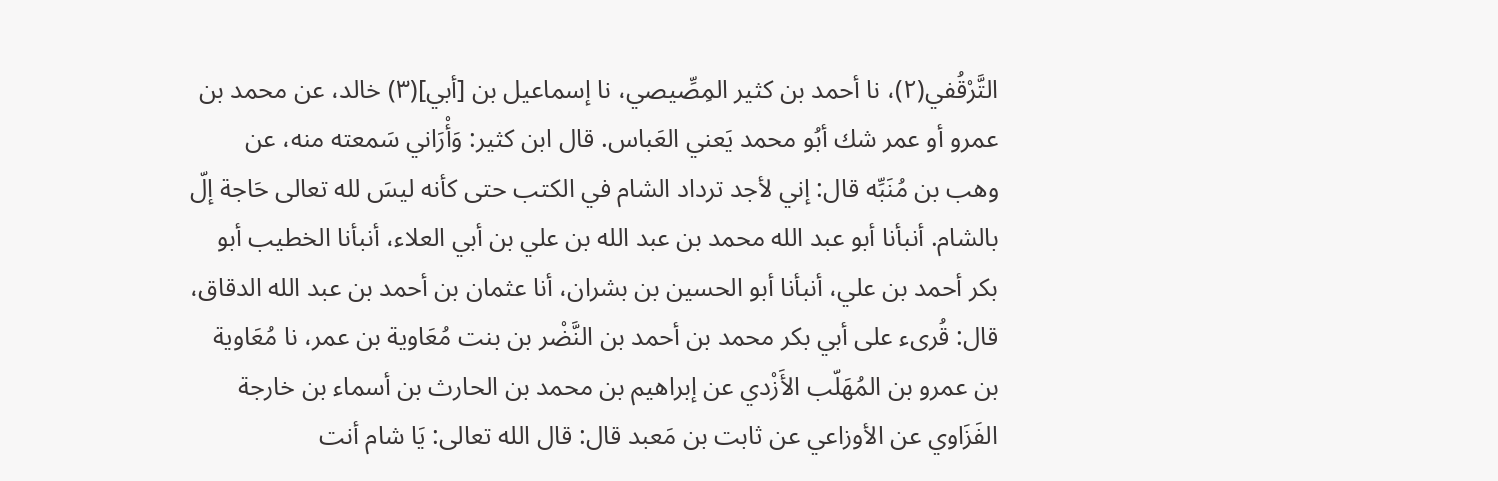التَّرْقُفي(٢)، نا أحمد بن كثير المِصِّيصي، نا إسماعيل بن [أبي](٣) خالد، عن محمد بن عمرو أو عمر شك أبُو محمد يَعني العَباس. قال ابن كثير: وَأْرَاني سَمعته منه، عن وهب بن مُنَبِّه قال: إني لأجد ترداد الشام في الكتب حتى كأنه ليسَ لله تعالى حَاجة إلّ بالشام. أنبأنا أبو عبد الله محمد بن عبد الله بن علي بن أبي العلاء، أنبأنا الخطيب أبو بكر أحمد بن علي، أنبأنا أبو الحسين بن بشران، أنا عثمان بن أحمد بن عبد الله الدقاق، قال: قُرىء على أبي بكر محمد بن أحمد بن النَّضْر بن بنت مُعَاوية بن عمر، نا مُعَاوية بن عمرو بن المُهَلّب الأَزْدي عن إبراهيم بن محمد بن الحارث بن أسماء بن خارجة الفَزَاوي عن الأوزاعي عن ثابت بن مَعبد قال: قال الله تعالى: يَا شام أنت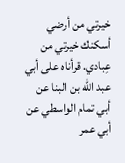خيرتي من أرضي أسكنك خيرتي من عِبادي. قرأناه على أبي عبد الله بن البنا عن أبي تمام الواسطي عن أبي عمر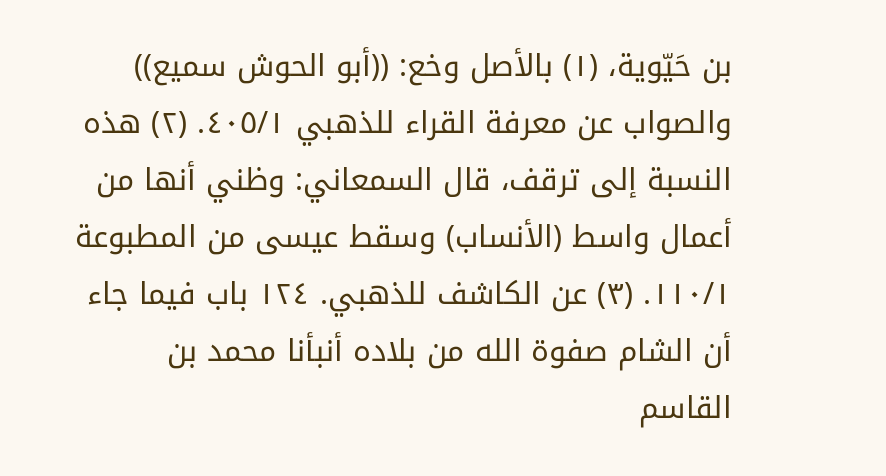بن حَيّوية، (١) بالأصل وخع: ((أبو الحوش سميع)) والصواب عن معرفة القراء للذهبي ٤٠٥/١. (٢) هذه النسبة إلى ترقف، قال السمعاني: وظني أنها من أعمال واسط (الأنساب) وسقط عيسى من المطبوعة ١١٠/١. (٣) عن الكاشف للذهبي. ١٢٤ باب فيما جاء أن الشام صفوة الله من بلاده أنبأنا محمد بن القاسم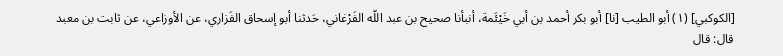[الكوكبي] (١) أبو الطيب [نا] أبو بكر أحمد بن أبي خَيْئَمة، أنبأنا صحيح بن عبد اللّه الفَرْغاني، حَدثنا أبو إسحاق الفَزاري، عن الأوزاعي، عن ثابت بن معبد قال: قال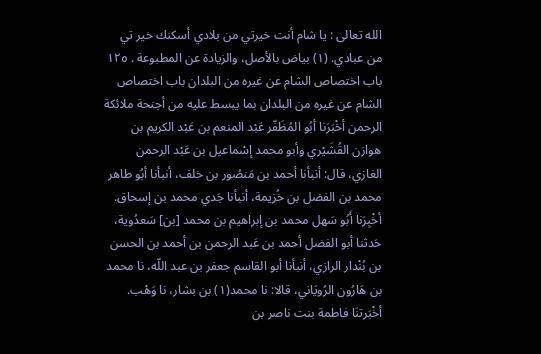الله تعالی : یا شام أنت خیرتي من بلادي أسکنك خیر تي من عبادي. (١) بياض بالأصل، والزيادة عن المطبوعة . ١٢٥ باب اختصاص الشام عن غيره من البلدان باب اختصاص الشام عن غيره من البلدان بما يبسط عليه من أجنحة ملائكة الرحمن أخْبَرَنا أبُو المُظَفّر عَبْد المنعم بن عَبْد الكريم بن هوازن القُشَيْري وأبو محمد إسْماعيل بن عَبْد الرحمن الغازي، قال: أنبأنا أحمد بن مَنصُور بن خلف، أنبأنا أبُو طاهر محمد بن الفضل بن خُزيمة، أنبأنا جَدي محمد بن إسحاق. أخْبِرَنا أَبُو سَهل محمد بن إبراهيم بن محمد [بن] سَعدُوية، حَدثنا أبو الفضل أحمد بن عَبد الرحمن بن أحمد بن الحسن بن بُنْدار الرازي، أنبأنا أبو القاسم جعفر بن عبد اللّه، نا محمد بن هَارُون الرُويَاني، قالا: نا محمد(١) بن بشار، نا وَهْب. أخْبَرتنَا فاطمة بنت ناصر بن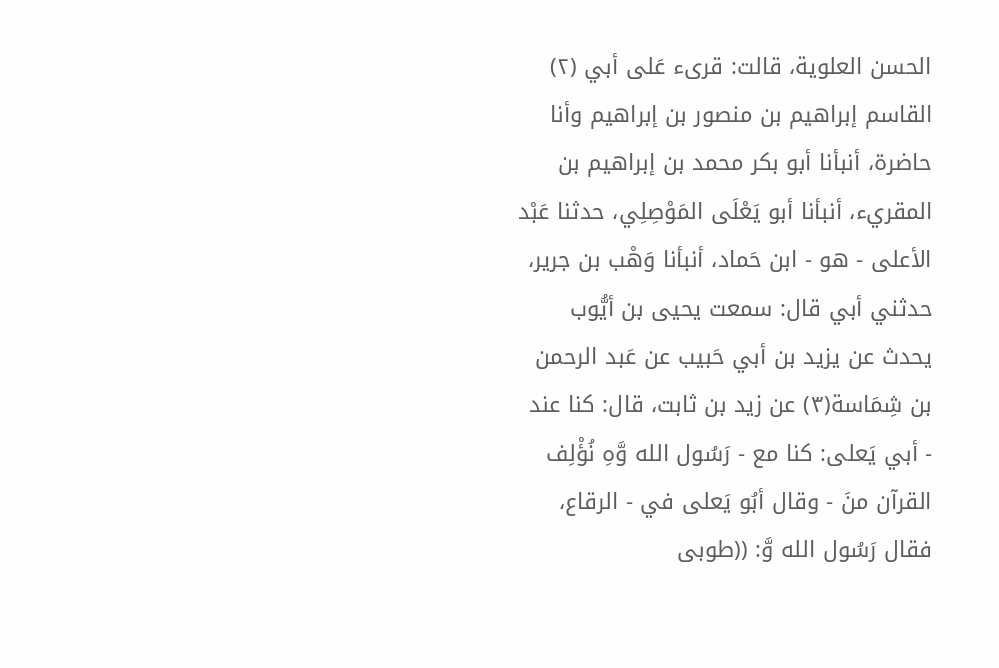الحسن العلوية، قالت: قرىء عَلى أبي (٢) القاسم إبراهيم بن منصور بن إبراهيم وأنا حاضرة، أنبأنا أبو بكر محمد بن إبراهيم بن المقريء، أنبأنا أبو يَعْلَى المَوْصِلِي، حدثنا عَبْد الأعلى - هو - ابن حَماد، أنبأنا وَهْب بن جرير، حدثني أبي قال: سمعت يحيى بن أيُّوب يحدث عن يزيد بن أبي حَبيب عن عَبد الرحمن بن شِمَاسة(٣) عن زيد بن ثابت، قال: كنا عند - أبي يَعلى: كنا مع - رَسُول الله وَّهِ نُؤْلِف القرآن منَ - وقال أبُو يَعلى في - الرقاع، فقال رَسُول الله وَّ: ((طوبى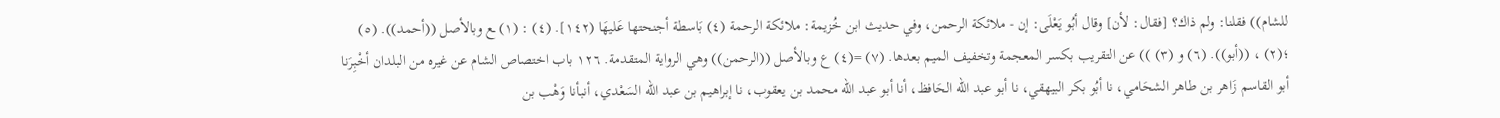للشام)) فقلنا: ولم ذاك؟ [فقال: لأن] وقال أبُو يَعْلَى: إن - ملائكة الرحمن، وفي حديث ابن خُزيمة: ملائكة الرحمة (٤) بَاسطة أجنحتها عَليهَا (١٤٢]. (٤) : (١) ـع وبالأصل ((أحمد)). (٥) ؛(٢) ، ((أبو)). (٦) و (٣) )) عن التقريب بكسر المعجمة وتخفيف الميم بعدها. (٧) =(٤) ع وبالأصل ((الرحمن)) وهي الرواية المتقدمة. ١٢٦ باب اختصاص الشام عن غيره من البلدان أخْبِرَنا أبو القاسم زَاهر بن طاهر الشحَامي، نا أبُو بكر البيهقي، نا أبو عبد الله الحَافظ، أنا أبو عبد الله محمد بن يعقوب، نا إبراهيم بن عبد الله السَعْدي، أنبأنا وَهْب بن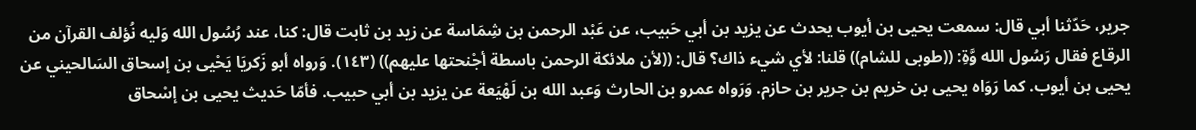جرير، حَدّثنا أبي قال: سمعت يحيى بن أيوب يحدث عن يزيد بن أبي حَبيب، عن عَبْد الرحمن بن شِمَاسة عن زيد بن ثابت قال: كنا، عند رُسُول الله وَليه نُؤلف القرآن من الرقاع فقال رَسُول الله وَّةِ: ((طوبى للشام)) قلنا: لأي شيء ذاك؟ قال: ((لأن ملائكة الرحمن باسطة أجْنحتها عليهم)) (١٤٣). وَرواه أبو زَكريَا يَحْيى بن إسحاق السَالحيني عن يحيى بن أيوب. كما رَوَاه يحيى بن خريم بن جرير بن حازم. وَرَواه عمرو بن الحارث وَعبد الله بن لَهْيَعة عن یزید بن أبي حبيب. فأمّا حَديث يحيى بن إسْحاق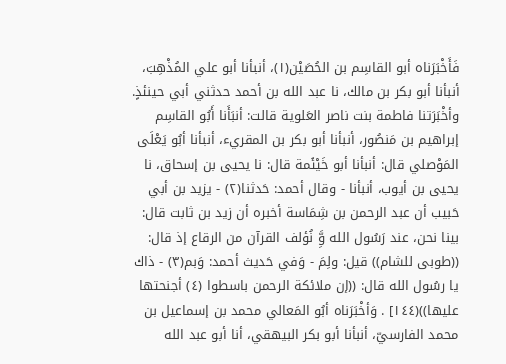فَأَخْبَرَناه أبو القاسِم بن الحُصَيْن(١)، أنبأنا أبو علي المُذْهِبَ، أنبأنا أبو بكر بن مالك، نا عبد الله بن أحمد حدثني أبي حينئذٍ. وأخْبَرَتنا فاطمة بنت ناصر العَلوية قالت: أنبَأَنا أَبُو القاسِم إبراهيم بن مَنصُور، أنبأنا أبو بكر بن المقريء، أنبأنا أبُو يَعْلَى المَوْصلي قال: أنبأنا أبو خَيْئَمة قال: نا يحيى بن إسحاق، نا يحيى بن أيوب، أنبأنا - وقال أحمد: حَدثنا(٢) - يزيد بن أبي حَبيب أن عبد الرحمن بن شِمَاسة أخبره أن زيد بن ثابت قال: بينا نحن، عند رَسُول الله وَِّ نُؤلف القرآن من الرقاع إذ قال: ((طوبى للشام)) قيل: ولِمَ - وَفي حَديث أحمد: وَبم(٣) - ذاك يا رسُول الله قال: ((إن ملائكة الرحمن باسطوا (٤) أجنحتها علیھا))(١٤٤] . وَأخْبَرَناه أبُو المَعالي محمد بن إسماعيل بن محمد الفارسيّ، أنبأنا أبو بكر البيهقي، أنا أبو عبد الله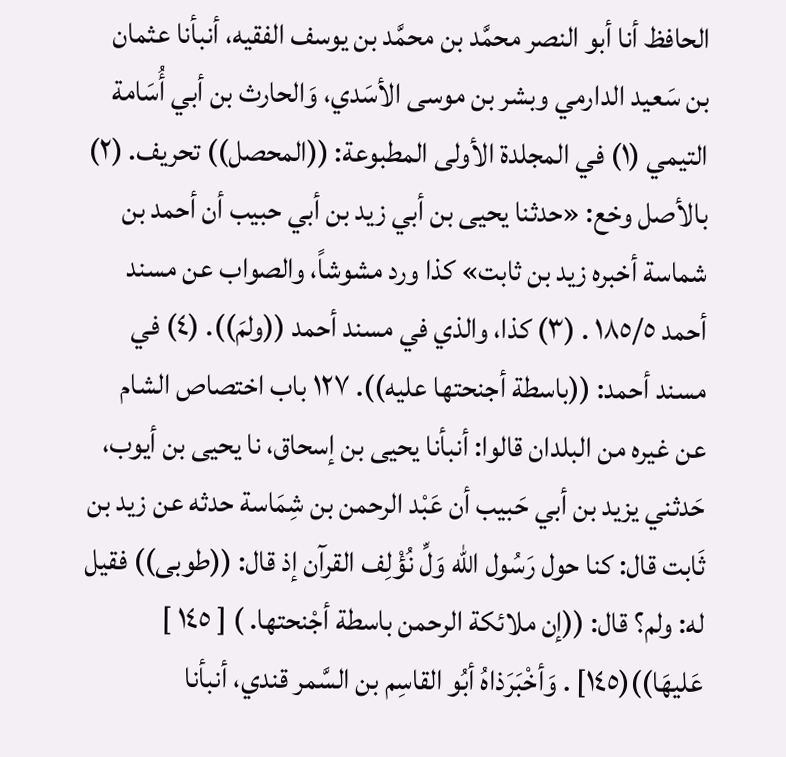الحافظ أنا أبو النصر محمَّد بن محمَّد بن يوسف الفقيه، أنبأنا عثمان بن سَعيد الدارمي وبشر بن موسى الأسَدي، وَالحارث بن أبي أُسَامة التيمي (١) في المجلدة الأولى المطبوعة: ((المحصل)) تحريف. (٢) بالأصل وخع: «حدثنا یحیی بن أبي زید بن أبي حبیب أن أحمد بن شماسة أخبره زید بن ثابت» کذا ورد مشوشاً، والصواب عن مسند أحمد ١٨٥/٥ . (٣) كذا، والذي في مسند أحمد ((ولمَ)). (٤) في مسند أحمد: ((باسطة أجنحتها عليه)). ١٢٧ باب اختصاص الشام عن غيره من البلدان قالوا: أنبأنا يحيى بن إسحاق، نا يحيى بن أيوب، حَدثني يزيد بن أبي حَبيب أن عَبْد الرحمن بن شِمَاسة حدثه عن زيد بن ثَابت قال: كنا حول رَسُول الله وَلِّ نُؤْلِف القرآن إذ قال: ((طوبى)) فقيل له: ولم؟ قال: ((إن ملائكة الرحمن باسطة أجْنحتها. ) [ ١٤٥ ] عَلیهَا))(١٤٥] . وَأخْبَرَذاهُ أبُو القاسِم بن السَّمر قندي، أنبأنا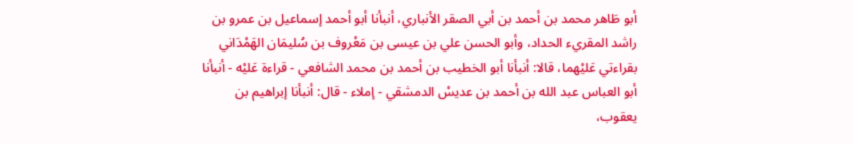أبو طَاهر محمد بن أحمد بن أبي الصقر الأنباري، أنبأنا أبو أحمد إسماعيل بن عمرو بن راشد المقريء الحداد، وأبو الحسن علي بن عيسى بن مَعْروف بن سُليمَان الهَمْدَاني بقراءتي عَليْهما، قالا: أنبأنا أبو الخطيب بن أحمد بن محمد الشافعي - قراءة عَليْه - أنبأنا أبو العباس عبد الله بن أحمد بن عديسْ الدمشقي - إملاء - قال: أنبأنا إبراهيم بن يعقوب،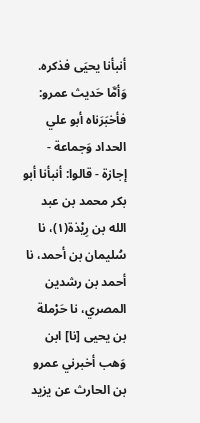أنبأنا يحيَى فذكره. وَأمَّا حَديث عمرو: فأخبَرَناه أبو علي الحداد وَجماعة - إجازة - قالوا: أنبأنا أبو بكر محمد بن عبد الله بن رِيْذة(١)، نا سُليمان بن أحمد، نا أحمد بن رشدين المصري، نا حَرْملة بن يحيى [نا] ابن وَهب أخبرني عمرو بن الحارث عن يزيد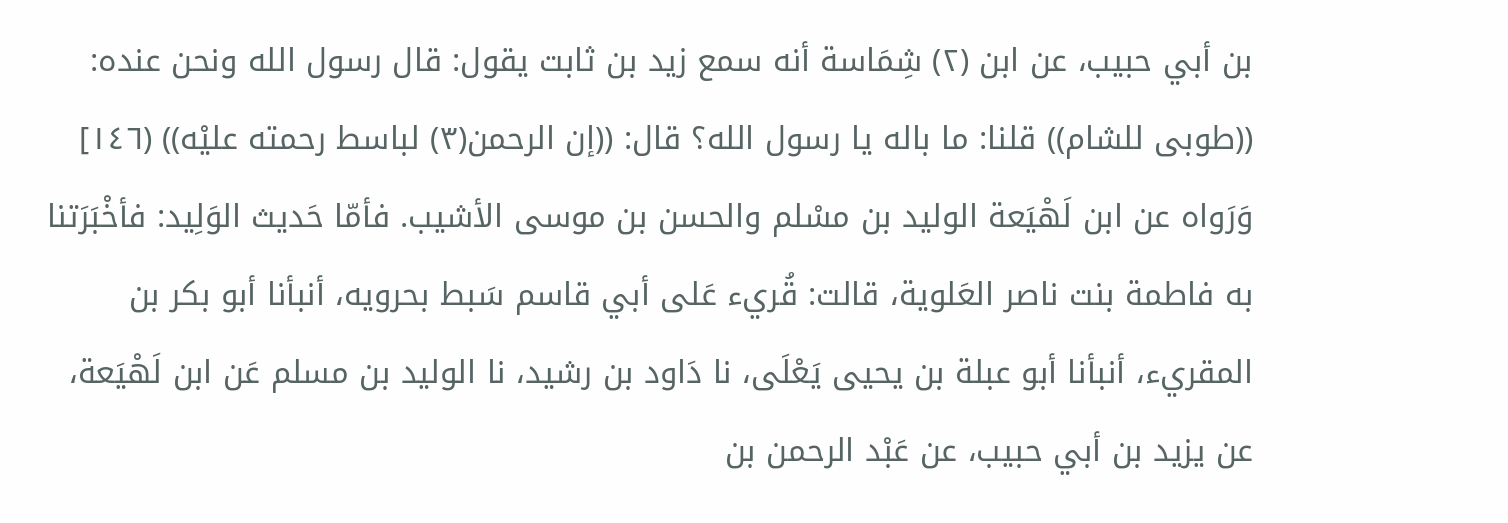بن أبي حبيب، عن ابن (٢) شِمَاسة أنه سمع زيد بن ثابت يقول: قال رسول الله ونحن عنده: ((طوبى للشام)) قلنا: ما باله يا رسول الله؟ قال: ((إن الرحمن(٣) لباسط رحمته عليْه)) (١٤٦] وَرَواه عن ابن لَهْيَعة الوليد بن مسْلم والحسن بن موسى الأشيب. فأمّا حَديث الوَلِيد: فأخْبَرَتنا به فاطمة بنت ناصر العَلوية، قالت: قُريء عَلى أبي قاسم سَبط بحرويه، أنبأنا أبو بكر بن المقريء، أنبأنا أبو عبلة بن يحيى يَعْلَى، نا دَاود بن رشيد، نا الوليد بن مسلم عَن ابن لَهْيَعة، عن يزيد بن أبي حبيب، عن عَبْد الرحمن بن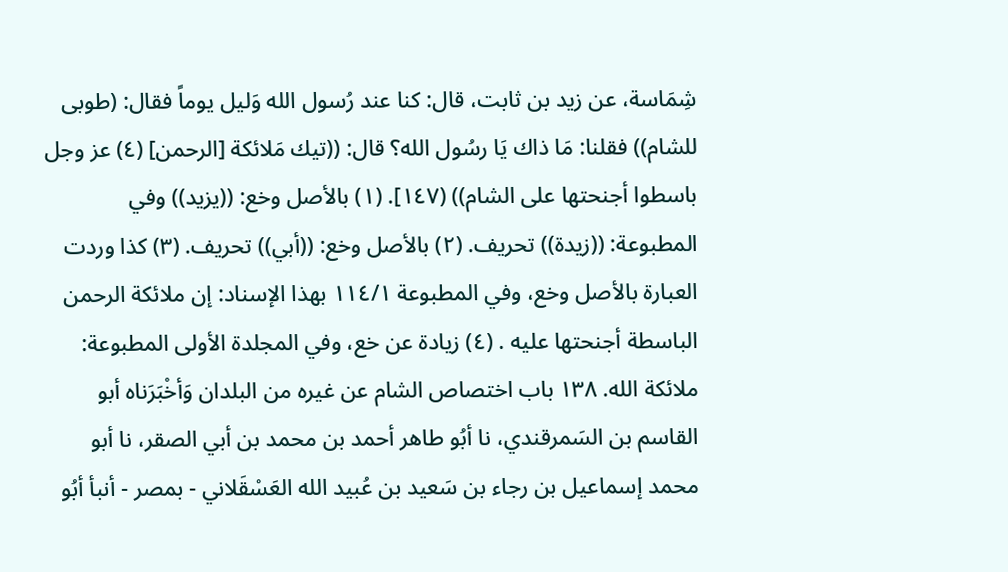شِمَاسة، عن زيد بن ثابت، قال: كنا عند رُسول الله وَليل يوماً فقال: (طوبى للشام)) فقلنا: مَا ذاك يَا رسُول الله؟ قال: ((تيك مَلائكة [الرحمن] (٤) عز وجل باسطوا أجنحتها على الشام)) (١٤٧]. (١) بالأصل وخع: ((يزيد)) وفي المطبوعة: ((زيدة)) تحريف. (٢) بالأصل وخع: ((أبي)) تحريف. (٣) كذا وردت العبارة بالأصل وخع، وفي المطبوعة ١١٤/١ بهذا الإسناد: إن ملائكة الرحمن الباسطة أجنحتها عليه . (٤) زيادة عن خع، وفي المجلدة الأولى المطبوعة: ملائكة الله. ١٣٨ باب اختصاص الشام عن غيره من البلدان وَأخْبَرَناه أبو القاسم بن السَمرقندي، نا أبُو طاهر أحمد بن محمد بن أبي الصقر، نا أبو محمد إسماعيل بن رجاء بن سَعيد بن عُبيد الله العَسْقَلاني - بمصر - أنبأ أبُو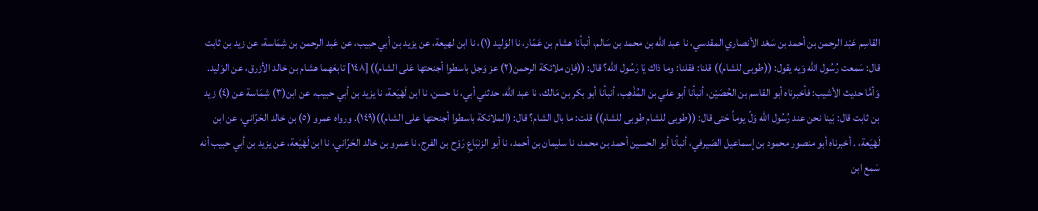القاسِم عَبْد الرحمن بن أحمد بن سَعْد الأنصاري المقدسي، نا عبد الله بن محمد بن سَالم، أنبأنا هشام بن عَمّار، نا الوَليد (١)، نا ابن لهيعة، عن يزيد بن أبي حبيب، عن عَبد الرحمن بن شِمَاسة، عن زيد بن ثابت قال: سَمعت رُسُول الله وَيه يقول: ((طوبى للشام)) قلنا: فقلنا: وما ذاك يَا رَسُول الله؟ قال: ((فإن ملائكة الرحمن(٢) عز وَجل باسطوا أجنحتها عَلى الشام)) [١٤٨] تابعَهما هشام بن خالد الأزرق، عن الوَليد. وَأمَّا حديث الأشيب: فأخبرناه أبو القاسم بن الحُصَيْن، أنبأنا أبو علي بن المُذْهِب، أنبأنا أبو بكر بن مَالك، نا عبد اللّه، حدثني أبي، نا حسن، نا ابن لَهْيَعة، نا يزيد بن أبي حبيب، عن ابن(٣) شِمَاسة عن (٤) زيد بن ثابت قال: بَينا نحن عند رُسُول الله وَلّ يوماً حَتى قال: ((طوبى للشام طوبى للشام)) قلت: ما بال الشام؟ قال: (الملائكة باسطوا أجنحتها على الشام))(١٤٩). ورواه عمرو (٥) بن خالد الحَرّاني، عن ابن لَهْيَعة، . أخبرناه أبو منصور محمود بن إسماعيل الصَيرفي، أنبأنا أبو الحسين أحمد بن محمد، نا سليمان بن أحمد، نا أبو الزنبَاعِ رَوْح بن الفرج، نا عمرو بن خالد الحَرّاني، نا ابن لَهْيَعة، عن يزيد بن أبي حبيب أنه سَمع ابن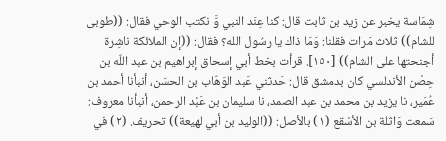شِمَاسة يخبر عن زيد بن ثابت قال: كنا عِنَد النبي وَّ نكتب الوحي فقال: ((طوبى للشام)) ثلاث مَرات فقلنا: وَمَا ذاك يا رسُول الله؟ فقال: ((إن الملائكة ناشِرة أجنحتها على الشام)) [١٥٠]. قرأت بخط أبي إسحاق إبراهيم بن عبد اللّه بن حِصْن الأندلسي كان بدمشق قال: حَدثني عَبد الوَهّاب بن الحسَن، أنبأنا أحمد بن عُمَير، نا يزيد بن محمد بن عبد الصمد، نا سليمان بن عَبْد الرحمن، أنبأنا معروف: سَمعت وَاثلة بن الأسْقع (١) بالأصل: ((الوليد بن أبي لهيعة)) تحريف. (٢) في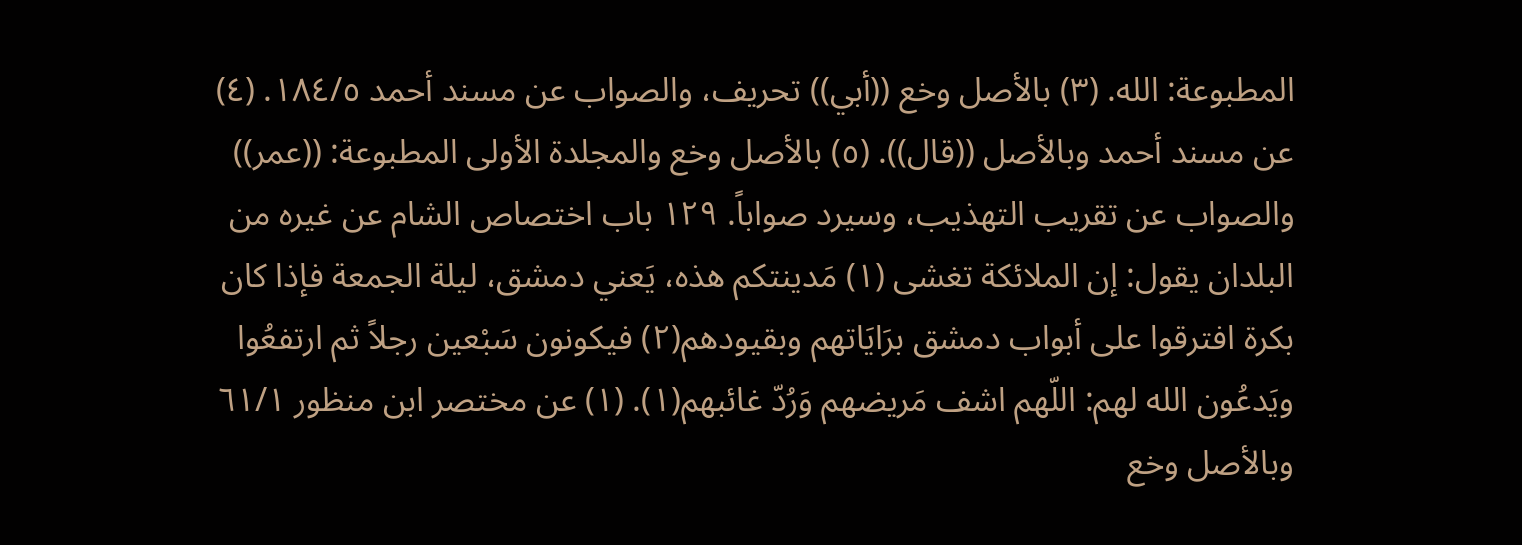المطبوعة: الله. (٣) بالأصل وخع ((أبي)) تحريف، والصواب عن مسند أحمد ١٨٤/٥. (٤) عن مسند أحمد وبالأصل ((قال)). (٥) بالأصل وخع والمجلدة الأولى المطبوعة: ((عمر)) والصواب عن تقريب التهذيب، وسيرد صواباً. ١٢٩ باب اختصاص الشام عن غيره من البلدان يقول: إن الملائكة تغشى (١) مَدينتكم هذه، يَعني دمشق، ليلة الجمعة فإذا كان بكرة افترقوا على أبواب دمشق برَايَاتهم وبقيودهم(٢) فيكونون سَبْعين رجلاً ثم ارتفعُوا ويَدعُون الله لهم: اللّهم اشف مَريضهم وَرُدّ غائبهم(١). (١) عن مختصر ابن منظور ٦١/١ وبالأصل وخع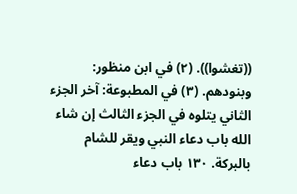((تغشوا)). (٢) في ابن منظور: وبنودهم. (٣) في المطبوعة: آخر الجزء الثاني يتلوه في الجزء الثالث إن شاء الله باب دعاء النبي ويقر للشام بالبركة. ١٣٠ باب دعاء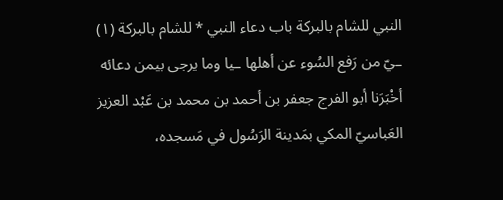النبي للشام بالبركة باب دعاء النبي * للشام بالبركة (١) ـيّ من رَفع السُوء عن أهلها ـيا وما یرجی بیمن دعائه أخْبَرَنا أبو الفرج جعفر بن أحمد بن محمد بن عَبْد العزيز العَباسيّ المكي بمَدينة الرَسُول في مَسجده،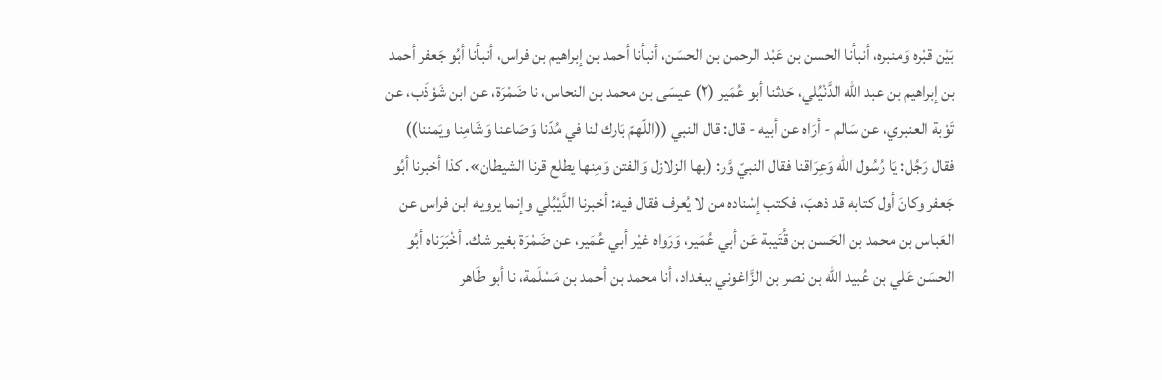بَيْن قبْره وَمنبره، أنبأنا الحسن بن عَبْد الرحمن بن الحسَن، أنبأنا أحمد بن إبراهيم بن فراس، أنبأنا أبُو جَعفر أحمد بن إبراهيم بن عبد الله الدَّنْيُلي، حَدثنا أبو عُمَير (٢) عيسَى بن محمد بن النحاس، نا ضَمْرَة، عن ابن شَوْذَب، عن تَوْبة العنبري، عن سَالم - أرَاه عن أبيه - قال: قال النبي ((اللّهمّ بَارك لنا في مُدّنا وَصَاعنا وَشَامِنا ويَمننا)) فقال رَجُل: يَا رُسُول الله وَعِرَاقنا فقال النبيّ وَّر: (بها الزلازل وَالفتن وَمِنها يطلع قرنا الشيطان». كذا أخبرنا أبُو جَعفر وكانَ أول كتابه قد ذهبَ، فكتب إسْناده من لا يُعرف فقال فيه: أخبرنا الدَّيْبُلي وإنما يرويه ابن فراس عن العَباس بن محمد بن الحَسن بن قُتَيبة عَن أبي عُمَير، وَرَواه غيْر أبي عُمَير، عن ضَمْرَة بغير شك. أخْبَرَناه أبُو الحسَن عَلي بن عُبيد الله بن نصر بن الزَّاغوني ببغداد، أنا محمد بن أحمد بن مَسْلَمة، نا أبو طَاهر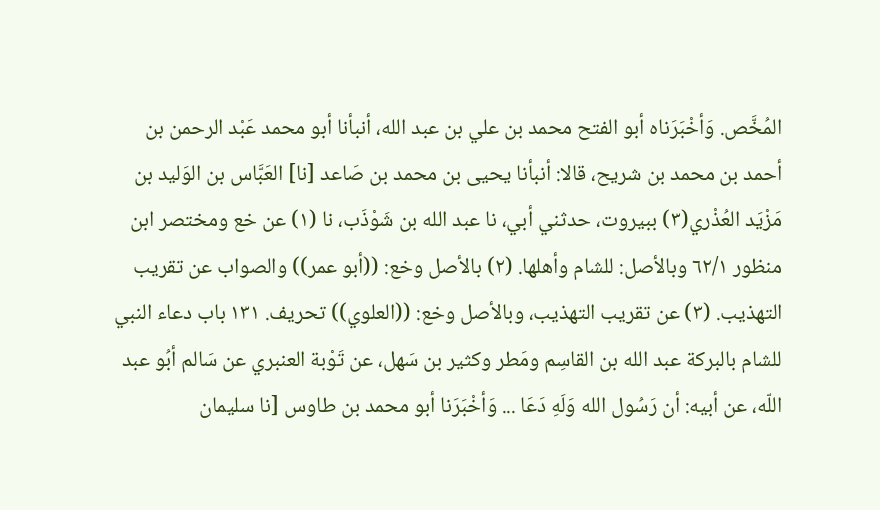المُخَّص. وَأخْبَرَناه أبو الفتح محمد بن علي بن عبد الله، أنبأنا أبو محمد عَبْد الرحمن بن أحمد بن محمد بن شريح، قالا: أنبأنا يحيى بن محمد بن صَاعد [نا] العَبَّاس بن الوَليد بن مَزْيَد العُذْري(٣) ببيروت، حدثني أبي، نا عبد الله بن شَوْذَب، نا (١) عن خع ومختصر ابن منظور ٦٢/١ وبالأصل: للشام وأهلها. (٢) بالأصل وخع: ((أبو عمر)) والصواب عن تقريب التهذيب. (٣) عن تقريب التهذيب، وبالأصل وخع: ((العلوي)) تحريف. ١٣١ باب دعاء النبي للشام بالبركة عبد الله بن القاسِم ومَطر وكثير بن سَهل، عن تَوْبة العنبري عن سَالم أبُو عبد اللّه، عن أبيه: أن رَسُول الله وَلَهِ دَعَا ... وَأخْبَرَنا أبو محمد بن طاوس [نا سليمان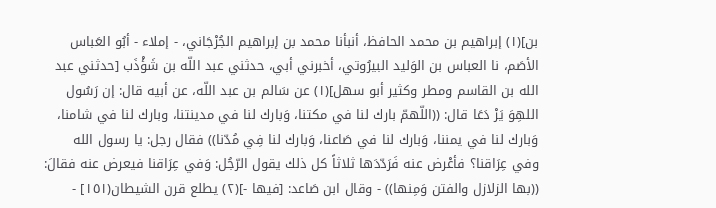بن](١) إبراهيم بن محمد الحافظ، أنبأنا محمد بن إبراهيم الجُرْجَاني، - إملاء - أبُو العَباس الأصَم، نا العباس بن الوَليد البيرُوتي، أخبرني أبي، حدثني عبد اللّه بن شَؤْذَب [حدثني عبد الله بن القاسم ومطر وكثير أبو سهل](١) عن سَالم بن عبد اللّه، عن أبيه قال: إن رَسُول اللهِوَ يَرْ دَعَا قال: ((اللّهمّ بارك لنا في مكتنا، وَبارك لنا في مدينتنا، وبارك لنا في شامنا، وَبارك لنا في يمننا، وَبارك لنا في صَاعنا، وَبارك لنا فِي مُدّنا)) فقال رجل: يا رسول الله وفي عِرَاقنا؟ فأعْرض عنه فَرَدّدَها ثلاثاً كل ذلك يقول الرّجُل: وَفي عِرَاقنا فيعرض عنه فقالَ: ((بها الزلازل والفتن وَمِنها)) - وقال ابن صَاعد: [فيها -](٢) يطلع قرن الشيطان(١٥١] -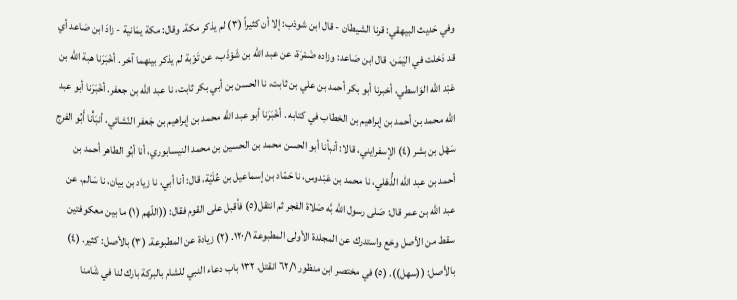وفي حَديث البيهقي: قرنا الشيطان - قال ابن شوذب: إلا أن كثيراً (٣) لم يذكر مكة. وقال: مكة يمَانية - زادَ ابن صَاعد أي قد دَخلت في اليَمَن. قال ابن صَاعد: وزاده ضَمْرَة، عن عبد اللّه بن شَوْذَب، عن تَوْبة لم يذكر بينهما آخر . أخْبَرَنا هبة الله بن عَبْد الله الوَاسطي، أخبرنا أبو بكر أحمد بن علي بن ثابت، نا الحسن بن أبي بكر ثابت، نا عبد الله بن جعفر. أخْبَرَنا أبو عبد الله محمد بن أحمد بن إبراهيم بن الخطاب في كتابه . أخْبَرَنا أبو عبد الله محمد بن إبراهيم بن جَعفر النّشائي، أنبَأْنا أَبُو الفرج سَهْل بن بشر (٤) الإسفرايني، قالا: أنبأنا أبو الحسن محمد بن الحسين بن محمد النيسابوري، أنا أبُو الطاهر أحمد بن أحمد بن عبد اللّه الذُّهْلي، نا محمد بن عَبْدوس، نا حَمّاد بن إسماعيل بن عُلَيّة، قال: أنا أبي، نا زياد بن بيان، نا سَالم، عن عبد اللّه بن عمر قال: صَلى رسول الله بَّه صَلاة الفجر ثم انتقل(٥) فأقبل على القوم فقال: ((اللّهم (١) ما بين معكوفتين سقط من الأصل وخع واستدرك عن المجلدة الأولى المطبوعة ١٢٠/١. (٢) زيادة عن المطبوعة. (٣) بالأصل: كثير. (٤) بالأصل: ((سهل)). (٥) في مختصر ابن منظور ٦٢/١ انقتل. ١٣٢ باب دعاء النبي للشام بالبركة بارك لنا في شَامنا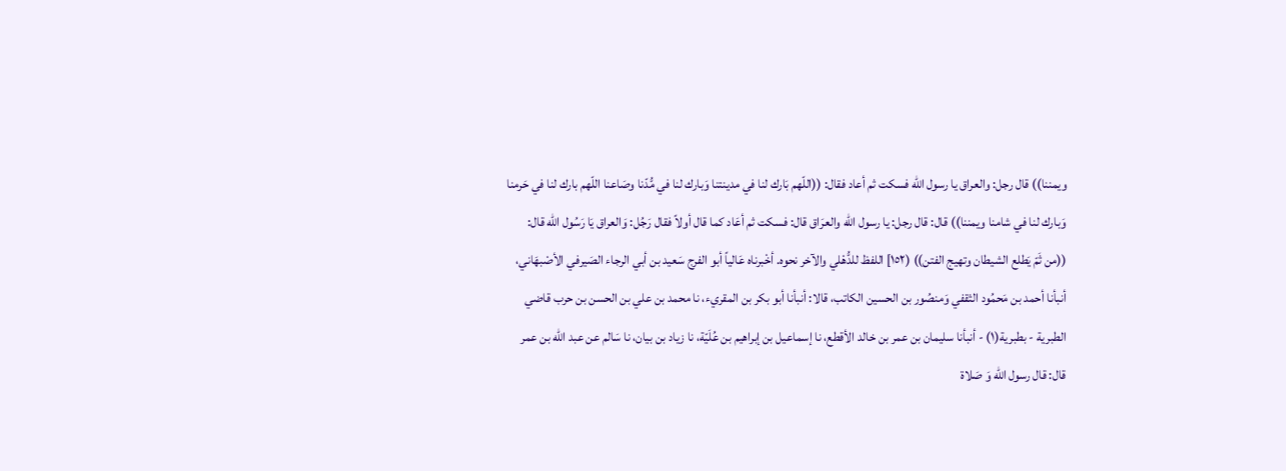ويمننا)) قال رجل: والعراق يا رسول الله فسكت ثم أعاد فقال: ((اللّهم بَارك لنا في مدينتنا وَبارك لنا في مُّدّنا وصَاعنا اللّهم بارك لنا في حَرمنا وَبارك لنا في شامنا ويمننا)) قال: قال رجل: يا رسول الله والعرَاق قال: فسكت ثم أعَاد كما قال أولاً فقال رَجُل: وَالعراق يَا رَسُول الله قال: ((من ثَمّ يَطلع الشيطان وتهيج الفتن)) (١٥٢] اللفظ للدُّهْلي والآخر نحوه. أخْبرناه عَالياً أبو الفرج سَعيد بن أبي الرجاء الصَيرفي الأصْبهَاني، أنبأنا أحمد بن مَحمُود الثقفي وَمنصُور بن الحسين الكاتب، قالا: أنبأنا أبو بكر بن المقريء، نا محمد بن علي بن الحسن بن حرب قاضي الطبرية - بطبرية(١) - أنبأنا سليمان بن عمر بن خالد الأقطع، نا إسماعيل بن إبراهيم بن عُلَيّة، نا زياد بن بيان، نا سَالم عن عبد الله بن عمر قال: قال رسول الله وَ صَلاة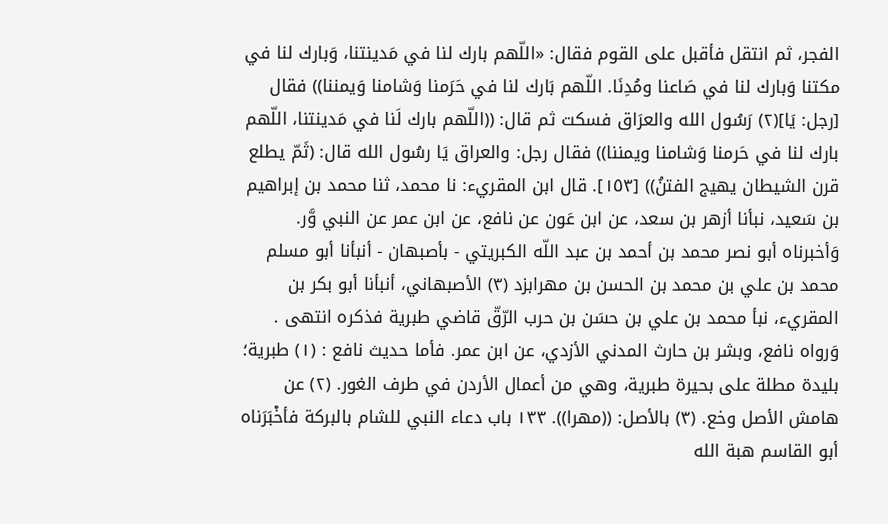الفجر، ثم انتقل فأقبل على القوم فقال: «اللّهم بارك لنا في مَدينتنا، وَبارك لنا في مكتنا وَبارك لنا في صَاعنا ومُدِنَا. اللّهم بَارك لنا في حَرَمنا وَشامنا وَيمننا)) فقال [رجل: يَا](٢) رَسُول الله والعرَاق فسكت ثم قال: ((اللّهم بارك لَنا في مَدينتنا، اللّهم بارك لنا في حَرمنا وَشامنا ويمننا)) فقال رجل: والعراق يَا رسُول الله قال: (ثَمّ يطلع قرن الشيطان يهيج الفتنُ)) [١٥٣]. قال ابن المقريء: نا محمد، ثنا محمد بن إبراهيم بن سَعيد، نبأنا أزهر بن سعد، عن ابن عَون عن نافع، عن ابن عمر عن النبي وَّر. وَأخبرناه أبو نصر محمد بن أحمد بن عبد اللّه الكبريتي - بأصبهان - أنبأنا أبو مسلم محمد بن علي بن محمد بن الحسن بن مهرابزد (٣) الأصبهاني، أنبأنا أبو بكر بن المقريء، نبأ محمد بن علي بن حسَن بن حرب الرّقّ قاضي طبرية فذكره انتھی . وَرواه نافع، وبشر بن حارث المدني الأزدي، عن ابن عمر. فأما حديث نافع : (١) طبرية؛ بليدة مطلة على بحيرة طبرية، وهي من أعمال الأردن في طرف الغور. (٢) عن هامش الأصل وخع. (٣) بالأصل: ((مهرا)). ١٣٣ باب دعاء النبي للشام بالبركة فأخْبَرَناه أبو القاسم هبة الله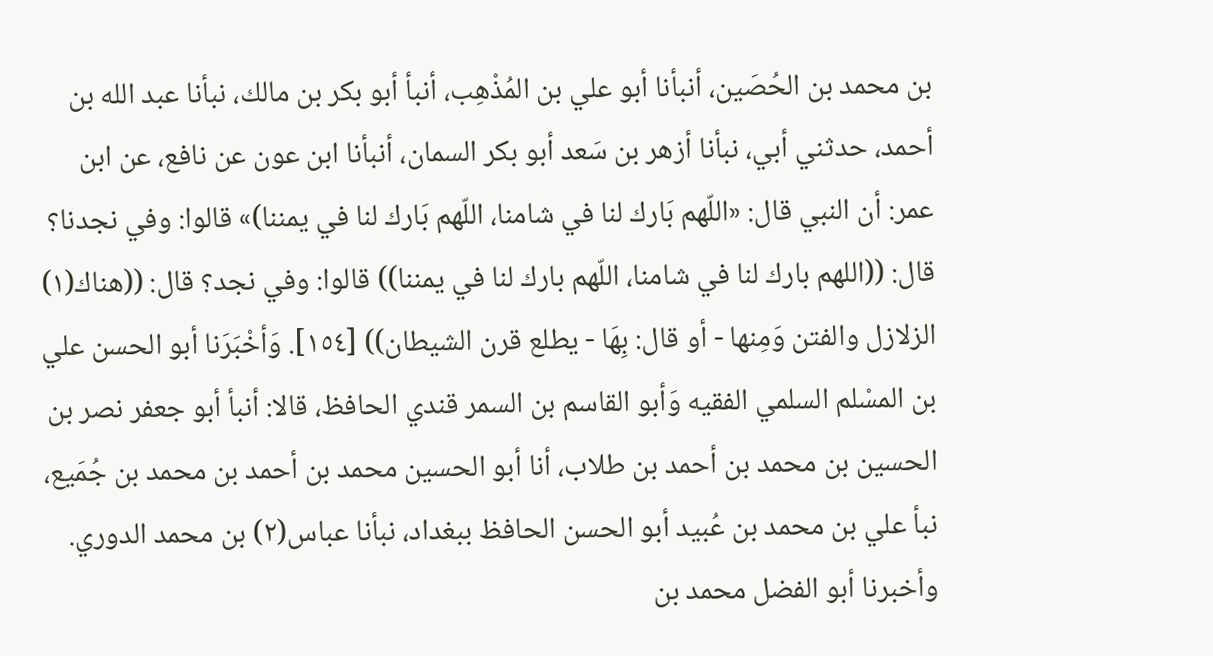بن محمد بن الحُصَين، أنبأنا أبو علي بن المُذْهِب، أنبأ أبو بكر بن مالك، نبأنا عبد الله بن أحمد، حدثني أبي، نبأنا أزهر بن سَعد أبو بكر السمان، أنبأنا ابن عون عن نافع، عن ابن عمر: أن النبي قال: «اللّهم بَارك لنا في شامنا، اللّهم بَارك لنا في يمننا)» قالوا: وفي نجدنا؟ قال: ((اللهم بارك لنا في شامنا، اللّهم بارك لنا في يمننا)) قالوا: وفي نجد؟ قال: ((هناك(١) الزلازل والفتن وَمِنها - أو قال: بِهَا - يطلع قرن الشيطان)) [١٥٤]. وَأخْبَرَنا أبو الحسن علي بن المسْلم السلمي الفقيه وَأبو القاسم بن السمر قندي الحافظ، قالا: أنبأ أبو جعفر نصر بن الحسين بن محمد بن أحمد بن طلاب، أنا أبو الحسين محمد بن أحمد بن محمد بن جُمَيع، نبأ علي بن محمد بن عُبيد أبو الحسن الحافظ ببغداد، نبأنا عباس(٢) بن محمد الدوري. وأخبرنا أبو الفضل محمد بن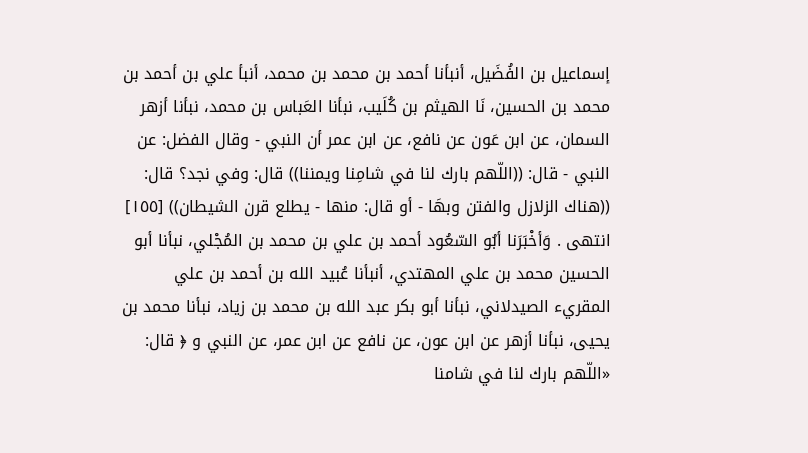إسماعيل بن الفُضَيل، أنبأنا أحمد بن محمد بن محمد، أنبأ علي بن أحمد بن محمد بن الحسين، نَا الهيثم بن كُلَيب، نبأنا العَباس بن محمد، نبأنا أزهر السمان، عن ابن عَون عن نافع، عن ابن عمر أن النبي - وقال الفضل: عن النبي - قال: ((اللّهم بارك لنا في شامِنا ويمننا)) قال: وفي نجد؟ قال: ((هناك الزلازل والفتن وبهَا - أو قال: منها - يطلع قرن الشيطان)) [١٥٥] انتھی . وَأخْبَرَنا أبُو السّعُود أحمد بن علي بن محمد بن المُجْلي، نبأنا أبو الحسين محمد بن علي المهتدي، أنبأنا عُبيد الله بن أحمد بن علي المقريء الصيدلاني، نبأنا أبو بكر عبد الله بن محمد بن زياد، نبأنا محمد بن يحيى، نبأنا أزهر عن ابن عون، عن نافع عن ابن عمر، عن النبي و ﴿ قال: «اللّهم بارك لنا في شامنا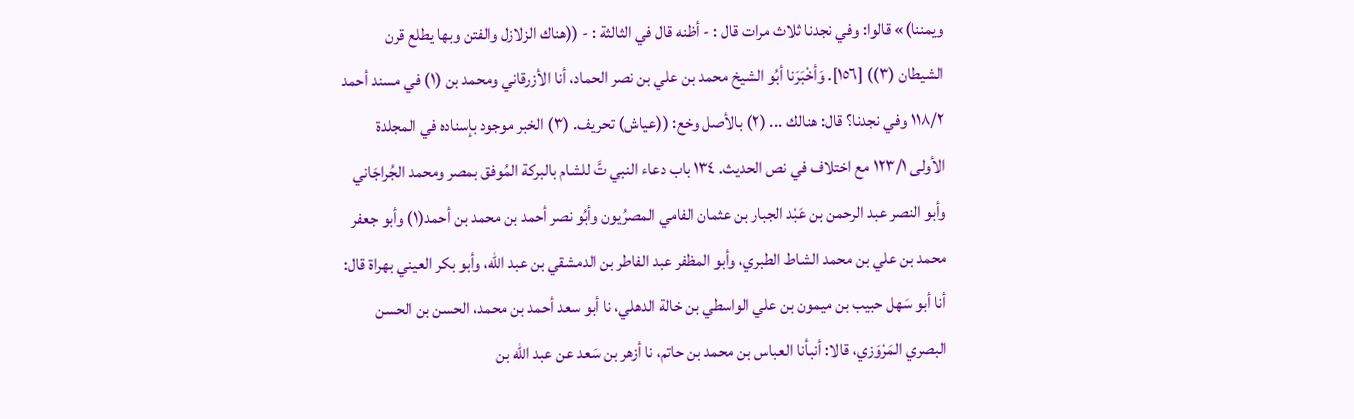ويمننا)» قالوا: وفي نجدنا ثلاث مرات قال : - أظنه قال في الثالثة : - ((هناك الزلازل والفتن وبها يطلع قرن الشيطان (٣)) [١٥٦]. وَأخْبَرَنا أبُو الشيخ محمد بن علي بن نصر الحماد، أنا الأزرقاني ومحمد بن (١) في مسند أحمد ١١٨/٢ وفي نجدنا؟ قال: هنالك ... (٢) بالأصل وخع: ((عياش) تحريف. (٣) الخبر موجود بإسناده في المجلدة الأولى ١٢٣/١ مع اختلاف في نص الحديث. ١٣٤ باب دعاء النبي تَّ للشام بالبركة المُوفق بمصر ومحمد الجُراجَاني وأبو النصر عبد الرحمن بن عَبْد الجبار بن عثمان الفامي المصرُيون وأبُو نصر أحمد بن محمد بن أحمد(١) وأبو جعفر محمد بن علي بن محمد الشاط الطبري، وأبو المظفر عبد الفاطر بن الدمشقي بن عبد اللّه، وأبو بكر العيني بهراة قال: أنا أبو سَهل حبيب بن ميمون بن علي الواسطي بن خالة الدهلي، نا أبو سعد أحمد بن محمد، الحسن بن الحسن البصري المَرْوَزي، قالا: أنبأنا العباس بن محمد بن حاتم، نا أزهر بن سَعد عن عبد اللّه بن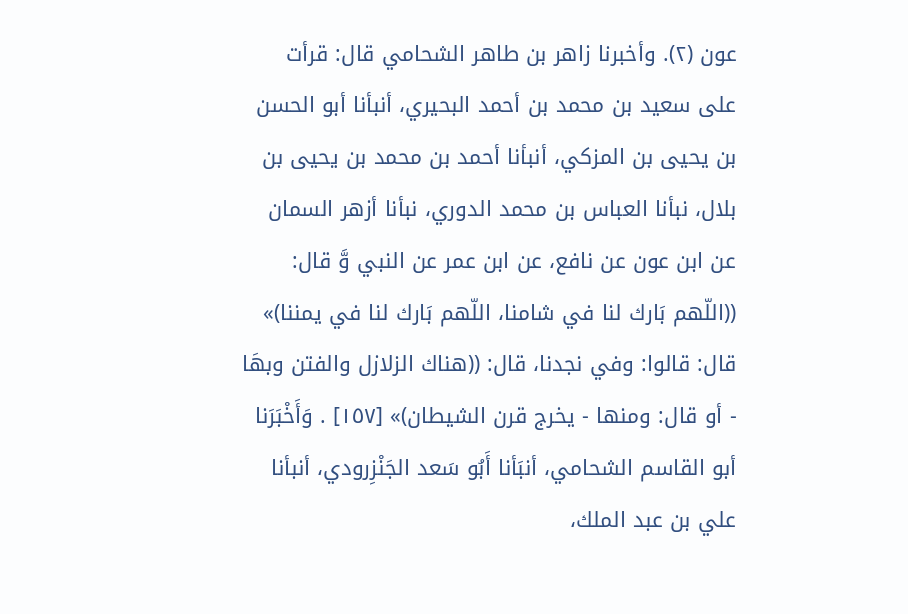عون (٢). وأخبرنا زاهر بن طاهر الشحامي قال: قرأت على سعيد بن محمد بن أحمد البحيري، أنبأنا أبو الحسن بن يحيى بن المزكي، أنبأنا أحمد بن محمد بن يحيى بن بلال، نبأنا العباس بن محمد الدوري، نبأنا أزهر السمان عن ابن عون عن نافع، عن ابن عمر عن النبي وَّ قال: ((اللّهم بَارك لنا في شامنا، اللّهم بَارك لنا في يمننا)» قال: قالوا: وفي نجدنا، قال: ((هناك الزلازل والفتن وبهَا - أو قال: ومنها - يخرج قرن الشيطان)» [١٥٧] . وَأَخْبَرَنا أبو القاسم الشحامي، أنبَأنا أَبُو سَعد الجَنْزِرودي، أنبأنا علي بن عبد الملك،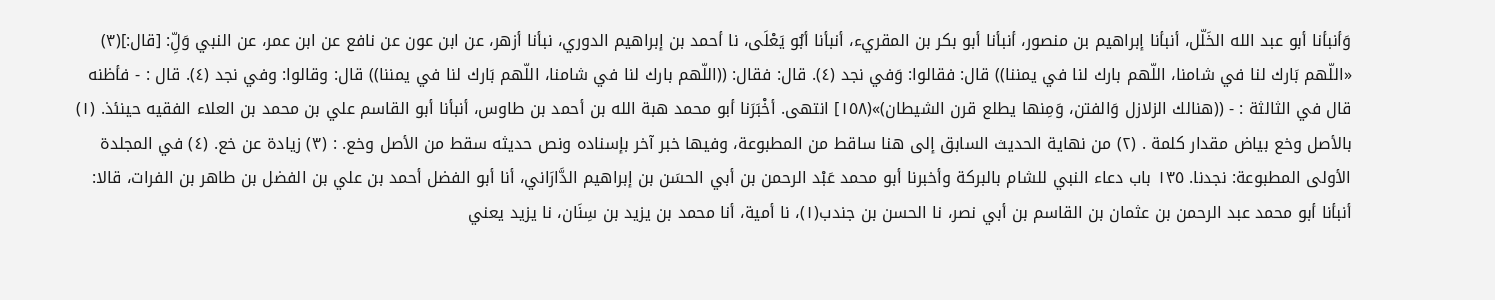وَأنبأنا أبو عبد الله الخَلّل، أنبأنا إبراهيم بن منصور، أنبأنا أبو بكر بن المقريء، أنبأنا أبُو يَعْلَى، نا أحمد بن إبراهيم الدوري، نبأنا أزهر، عن ابن عون عن نافع عن ابن عمر، عن النبي وَلِّ: [قال:](٣) «اللّهم بَارك لنا في شامنا، اللّهم بارك لنا في يمننا)) قال: فقالوا: وَفي نجد (٤). قال: فقال: ((اللّهم بارك لنا في شامنا، اللّهم بَارك لنا في يمننا)) قال: وقالوا: وفي نجد (٤). قال : - فأظنه قال في الثالثة : - ((هنالك الزلازل وَالفتن، وَمِنها يطلع قرن الشيطان)»(١٥٨] انتهى. أخْبَرَنا أبو محمد هبة الله بن أحمد بن طاوس، أنبأنا أبو القاسم علي بن محمد بن العلاء الفقیه حينئذ. (١) بالأصل وخع بياض مقدار كلمة . (٢) من نهاية الحديث السابق إلى هنا ساقط من المطبوعة، وفيها خبر آخر بإسناده ونص حديثه سقط من الأصل وخع. : (٣) زيادة عن خع. (٤) في المجلدة الأولى المطبوعة: نجدنا. ١٣٥ باب دعاء النبي للشام بالبركة وأخبرنا أبو محمد عَبْد الرحمن بن أبي الحسَن بن إبراهيم الدَّارَاني، أنا أبو الفضل أحمد بن علي بن الفضل بن طاهر بن الفرات، قالا: أنبأنا أبو محمد عبد الرحمن بن عثمان بن القاسم بن أبي نصر، نا الحسن بن جندب(١)، نا أمية، أنا محمد بن يزيد بن سِنَان، نا يزيد يعني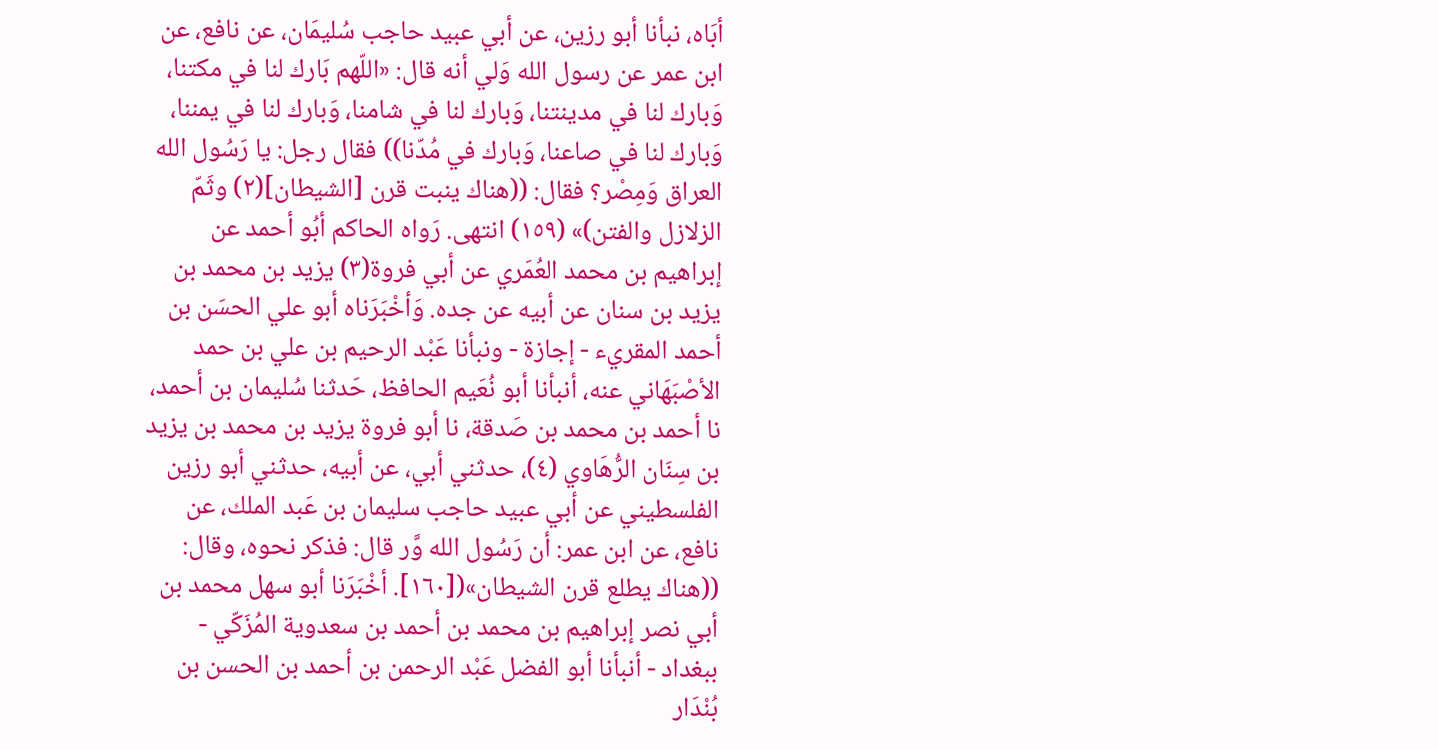أبَاه، نبأنا أبو رزين، عن أبي عبيد حاجب سُليمَان، عن نافع، عن ابن عمر عن رسول الله وَلي أنه قال: «اللّهم بَارك لنا في مكتنا، وَبارك لنا في مدينتنا، وَبارك لنا في شامنا، وَبارك لنا في يمننا، وَبارك لنا في صاعنا، وَبارك في مُدّنا)) فقال رجل: يا رَسُول الله العراق وَمِصْر؟ فقال: ((هناك ينبت قرن [الشيطان](٢) وثَمّ الزلازل والفتن)» (١٥٩) انتهى. رَواه الحاكم أبُو أحمد عن إبراهيم بن محمد العُمَري عن أبي فروة(٣) يزيد بن محمد بن يزيد بن سنان عن أبيه عن جده. وَأخْبَرَناه أبو علي الحسَن بن أحمد المقريء - إجازة - ونبأنا عَبْد الرحيم بن علي بن حمد الأصْبَهَاني عنه، أنبأنا أبو نُعَيم الحافظ، حَدثنا سُليمان بن أحمد، نا أحمد بن محمد بن صَدقة، نا أبو فروة يزيد بن محمد بن يزيد بن سِنَان الرُّهَاوي (٤)، حدثني أبي، عن أبيه، حدثني أبو رزين الفلسطيني عن أبي عبيد حاجب سليمان بن عَبد الملك، عن نافع، عن ابن عمر: أن رَسُول الله وَّر قال: فذكر نحوه، وقال: ((هناك يطلع قرن الشيطان»([١٦٠]. أخْبَرَنا أبو سهل محمد بن أبي نصر إبراهيم بن محمد بن أحمد بن سعدوية المُزَكّي - ببغداد - أنبأنا أبو الفضل عَبْد الرحمن بن أحمد بن الحسن بن بُنْدَار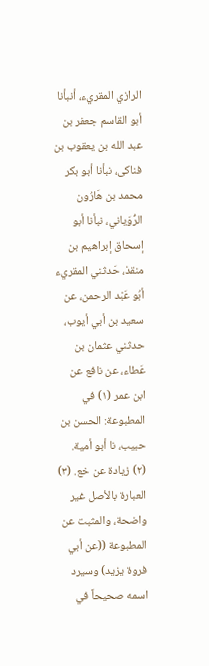الرازي المقريء، أنبأنا أبو القاسم جعفر بن عبد الله بن يعقوب بن فناكى، نبأنا أبو بكر محمد بن هَارُون الرُّوَياني، نبأنا أبو إسحاق إبراهيم بن منقذ، حَدثني المقريء أبُو عَبْد الرحمن، عن سعيد بن أبي أيوب، حدثني عثمان بن عَطاء، عن نافع عن ابن عمر (١) في المطبوعة: الحسن بن حبيب، نا أبو أمية. (٢) زيادة عن خع. (٣) العبارة بالأصل غير واضحة، والمثبت عن المطبوعة ((عن أبي فروة يزيد) وسيرد اسمه صحيحاً في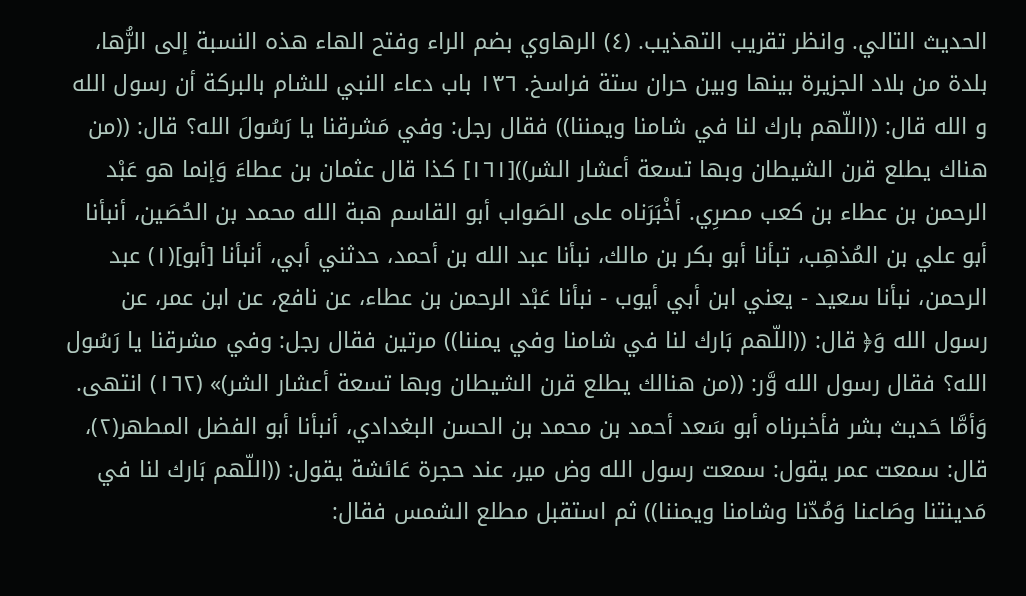الحديث التالي. وانظر تقريب التهذيب. (٤) الرهاوي بضم الراء وفتح الهاء هذه النسبة إلى الرُّها، بلدة من بلاد الجزيرة بينها وبين حران ستة فراسخ. ١٣٦ باب دعاء النبي للشام بالبركة أن رسول الله و الله قال: ((اللّهم بارك لنا في شامنا ويمننا)) فقال رجل: وفي مَشرقنا يا رَسُولَ الله؟ قال: ((من هناك يطلع قرن الشيطان وبها تسعة أعشار الشر))[١٦١] كذا قال عثمان بن عطاءَ وَإنما هو عَبْد الرحمن بن عطاء بن كعب مصرِي. أخْبَرَناه على الصَواب أبو القاسم هبة الله محمد بن الحُصَين، أنبأنا أبو علي بن المُذهِب، تبأنا أبو بكر بن مالك، نبأنا عبد الله بن أحمد، حدثني أبي، أنبأنا [أبو](١) عبد الرحمن، نبأنا سعيد - يعني ابن أبي أيوب - نبأنا عَبْد الرحمن بن عطاء، عن نافع، عن ابن عمر، عن رسول الله وَ﴿ قال: ((اللّهم بَارك لنا في شامنا وفي يمننا)) مرتين فقال رجل: وفي مشرقنا يا رَسُول الله؟ فقال رسول الله وَّر: ((من هنالك يطلع قرن الشيطان وبها تسعة أعشار الشر)» (١٦٢) انتهى. وَأمَّا حَديث بشر فأخبرناه أبو سَعد أحمد بن محمد بن الحسن البغدادي، أنبأنا أبو الفضل المطهر(٢)، قال: سمعت عمر يقول: سمعت رسول الله وض مير، عند حجرة عَائشة يقول: ((اللّهم بَارك لنا في مَدينتنا وصَاعنا وَمُدّنا وشامنا ويمننا)) ثم استقبل مطلع الشمس فقال: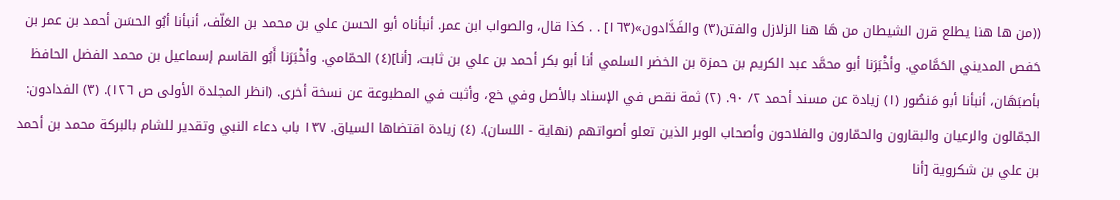((من ها هنا يطلع قرن الشيطان من هَا هنا الزلازل والفتن(٣) والفَدَّادون»(١٦٣] . . كذا قال، والصواب ابن عمر. أنبأناه أبو الحسن علي بن محمد بن العَلّف، أنبأنا أبُو الحسَن أحمد بن عمر بن حَفص المديني الحَمَّامي. وأخْبَرَنا أبو محمَّد عبد الكريم بن حمزة بن الخضر السلمي أنا أبو بكر أحمد بن علي بن ثابت، [أنا](٤) الحمّامي. وأخْبَرَنا أَبُو القاسم إسماعيل بن محمد الفضل الحافظ بأصبَهَان، أنبأنا أبو مَنصُور (١) زيادة عن مسند أحمد ٢/ ٩٠. (٢) ثمة نقص في الإسناد بالأصل وفي خع، وأثبت في المطبوعة عن نسخة أخرى. (انظر المجلدة الأولى ص ١٢٦). (٣) الفدادون: الجمّالون والرعيان والبقارون والحمّارون والفلاحون وأصحاب الوبر الذين تعلو أصواتهم (نهاية - اللسان). (٤) زيادة اقتضاها السياق. ١٣٧ باب دعاء النبي وتقدير للشام بالبركة محمد بن أحمد بن علي بن شكروية [أنا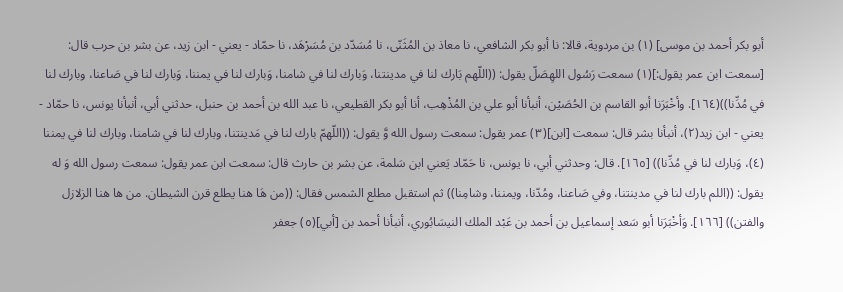أبو بكر أحمد بن موسى] (١) بن مردوية، قالا: نا أبو بكر الشافعي، نا معاذ بن المُثَنّى، نا مُسَدّد بن مُسَرْهَد، نا حمّاد - يعني - ابن زيد، عن بشر بن حرب قال: [سمعت ابن عمر يقول:](١) سمعت رَسُول اللهِصَلّ يقول: ((اللّهم بَارك لنا في مدينتنا، وَبارك لنا في شامنا، وَبارك لنا في يمننا، وَبارك لنا في صَاعنا، وبارك لنا في مُدِّنا))(١٦٤]. وأخْبَرَنا أبو القاسم بن الحُصَيْن، أنبأنا أبو علي بن المُذْهِب، أنا أبو بكر القطيعي، نا عبد الله بن أحمد بن حنبل، حدثني أبي، أنبأنا يونس، نا حمّاد - يعني - ابن زيد(٢)، أنبأنا بشر قال: سمعت [ابن](٣) عمر يقول: سمعت رسول الله وَّ يقول: ((اللّهمّ بارك لنا في مَدينتنا، وبارك لنا في شامنا، وبارك لنا في يمننا (٤)، وَبارك لنا في مُدِّنا)) [١٦٥]. قال: وحدثني أبي، نا يونس، نا حَمّاد يَعني ابن سَلمة، عن بشر بن حارث قال: سمعت ابن عمر يقول: سمعت رسول الله وَ له يقول: ((اللم بارك لنا في مدينتنا، وفي صَاعنا، ومُدّنا، ويمننا، وشامِنا)) ثم استقبل مطلع الشمس فقال: ((من هَا هنا يطلع قرن الشيطان. من ها هنا الزلازل والفتن)) [١٦٦]. وَأخْبَرَنا أبو سَعد إسماعيل بن أحمد بن عَبْد الملك النيسَابُوري، أنبأنا أحمد بن [أبي](٥) جعفر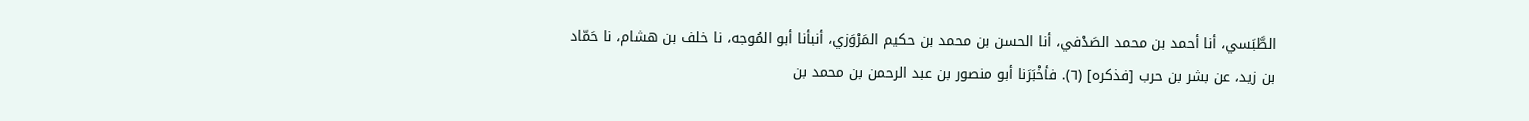الطَّبَسي، أنا أحمد بن محمد الصَدْفي، أنا الحسن بن محمد بن حكيم المَرْوَزي، أنبأنا أبو المُوجه، نا خلف بن هشام، نا حَمّاد بن زيد، عن بشر بن حرب [فذكره] (٦). فأخْبَرَنا أبو منصور بن عبد الرحمن بن محمد بن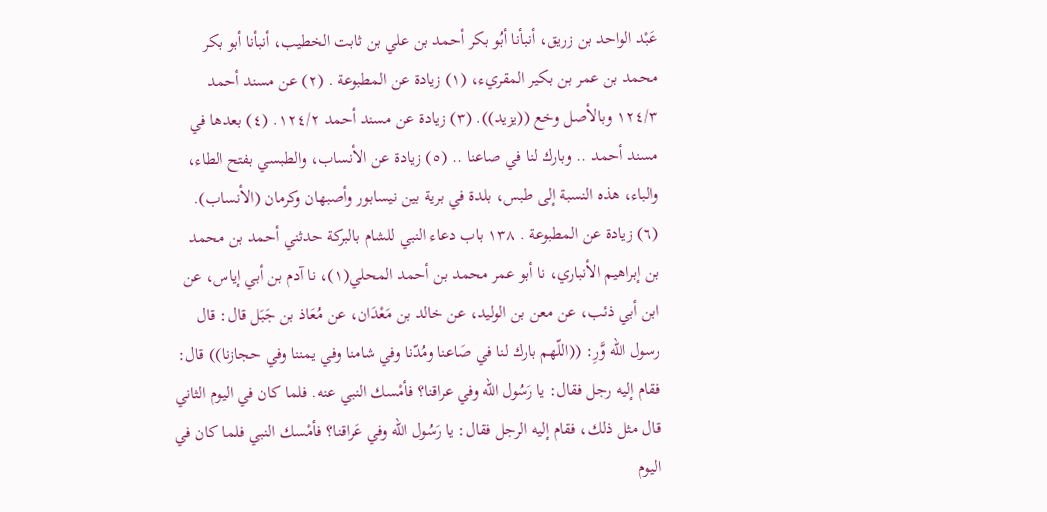عَبْد الواحد بن زريق، أنبأنا أبُو بكر أحمد بن علي بن ثابت الخطيب، أنبأنا أبو بكر محمد بن عمر بن بكير المقريء، (١) زيادة عن المطبوعة . (٢) عن مسند أحمد ١٢٤/٣ وبالأصل وخع ((يزيد)). (٣) زيادة عن مسند أحمد ١٢٤/٢. (٤) بعدها في مسند أحمد .. وبارك لنا في صاعنا .. (٥) زيادة عن الأنساب، والطبسي بفتح الطاء، والباء، هذه النسبة إلى طبس، بلدة في برية بين نيسابور وأصبهان وكرمان (الأنساب). (٦) زيادة عن المطبوعة . ١٣٨ باب دعاء النبي للشام بالبركة حدثني أحمد بن محمد بن إبراهيم الأنباري، نا أبو عمر محمد بن أحمد المحلي(١)، نا آدم بن أبي إياس، عن ابن أبي ذئب، عن معن بن الوليد، عن خالد بن مَعْدَان، عن مُعَاذ بن جَبَل قال: قال رسول الله وَّرِ: ((اللّهم بارك لنا في صَاعنا ومُدّنا وفي شامنا وفي يمننا وفي حجازنا)) قال: فقام إليه رجل فقال: يا رَسُول الله وفي عراقنا؟ فأمْسك النبي عنه. فلما كان في اليوم الثاني قال مثل ذلك، فقام إليه الرجل فقال: يا رَسُول الله وفي عَراقنا؟ فأمْسك النبي فلما كان في اليوم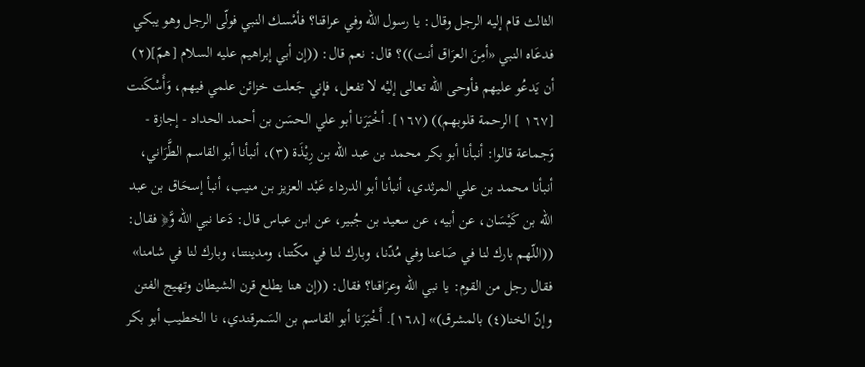الثالث قام إليه الرجل وقال: يا رسول الله وفي عراقنا؟ فأمْسك النبي فولّى الرجل وهو يبكي فدعَاه النبي «أمِنَ العرَاق أنت))؟ قال: نعم قال: ((إن أبي إبراهيم عليه السلام [همّ](٢) أن يَدعُو عليهم فأوحى الله تعالى إليْه لا تفعل، فإني جَعلت خزائن علمي فيهم، وَأَسْكَنت [١٦٧ ] الرحمة قلوبهم)) (١٦٧]. أخْبَرَنا أبو علي الحسَن بن أحمد الحداد - إجازة - وَجماعة قالوا: أنبأنا أبو بكر محمد بن عبد اللّه بن رِيْذَة (٣)، أنبأنا أبو القاسم الطَّرَاني، أنبأنا محمد بن علي المرثدي، أنبأنا أبو الدرداء عَبْد العزيز بن منيب، أنبأ إسحَاق بن عبد اللّه بن كَيْسَان، عن أبيه، عن سعيد بن جُبير، عن ابن عباس قال: دَعا نبي الله وَّ﴿ فقال: ((اللّهم بارك لنا في صَاعنا وفي مُدّنا، وبارك لنا في مكّتنا، ومدينتنا، وبارك لنا في شامنا» فقال رجل من القوم: يا نبي الله وعرَاقنا؟ فقال: ((إن هنا يطلع قرن الشيطان وتهيج الفتن وإنّ الخنا(٤) بالمشرق)» [١٦٨]. أَخْبَرَنا أبو القاسم بن السَمرقندي، نا الخطيب أبو بكر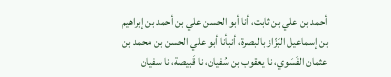أحمد بن علي بن ثابت، أنا أبو الحسن علي بن أحمد بن إبراهيم بن إسماعيل البَزّاز بالبصرة، أنبأنا أبو علي الحسن بن محمد بن عثمان الفَسَوي، نا يعقوب بن سُفيان، نا قَبيصة، نا سفيان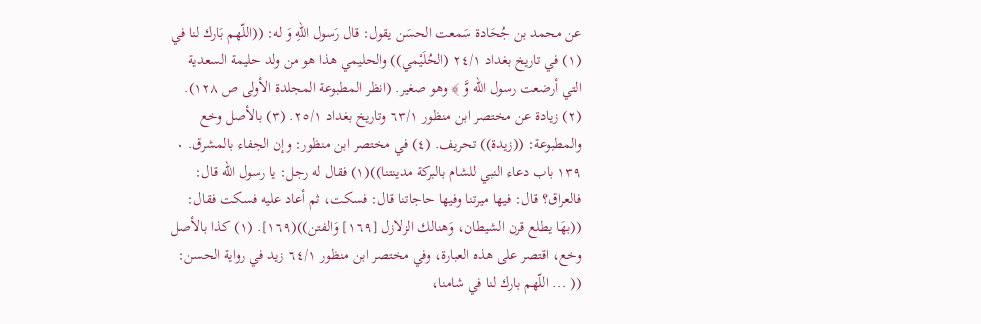عن محمد بن جُحَادة سَمعت الحسَن يقول: قال رَسول اللهِ وَ له: ((اللّهم بَارك لنا في (١) في تاريخ بغداد ٢٤/١ (الحُلَيْمي)) والحليمي هذا هو من ولد حليمة السعدية التي أرضعت رسول الله وَّ ﴾ وهو صغير. (انظر المطبوعة المجلدة الأولى ص ١٢٨). (٢) زيادة عن مختصر ابن منظور ٦٣/١ وتاريخ بغداد ٢٥/١. (٣) بالأصل وخع والمطبوعة: ((زيدة)) تحريف. (٤) في مختصر ابن منظور: وإن الجفاء بالمشرق. ٠ ١٣٩ باب دعاء النبي للشام بالبركة مدينتنا))(١) فقال له رجل: يا رسول الله قال: فالعراق؟ قال: فيها ميرتنا وفيها حاجاتنا قال: فسكت، ثم أعاد عليه فسكت فقال: ((بهَا يطلع قرن الشيطان، وَهنالك الزلازل [١٦٩] وَالفتن))(١٦٩]. (١) كذا بالأصل وخع، اقتصر على هذه العبارة، وفي مختصر ابن منظور ٦٤/١ زيد في رواية الحسن: (( ... اللّهم بارك لنا في شامنا،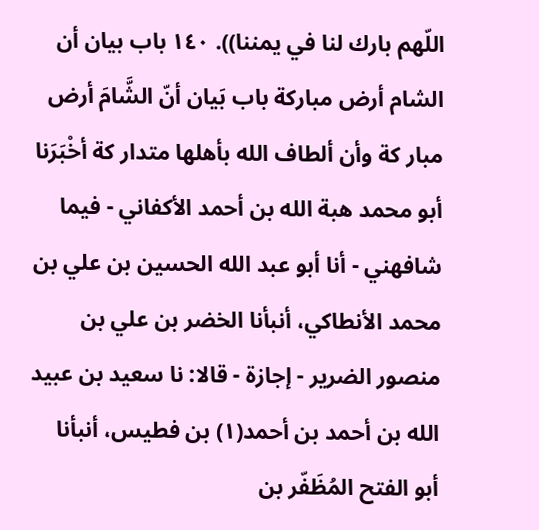اللّهم بارك لنا في يمننا)). ١٤٠ باب بيان أن الشام أرض مباركة باب بَيان أنّ الشَّامَ أرض مبار کة وأن ألطاف الله بأهلها متدار کة أخْبَرَنا أبو محمد هبة الله بن أحمد الأكفاني - فيما شافهني - أنا أبو عبد الله الحسين بن علي بن محمد الأنطاكي، أنبأنا الخضر بن علي بن منصور الضرير - إجازة - قالا: نا سعيد بن عبيد الله بن أحمد بن أحمد(١) بن فطيس، أنبأنا أبو الفتح المُظَفّر بن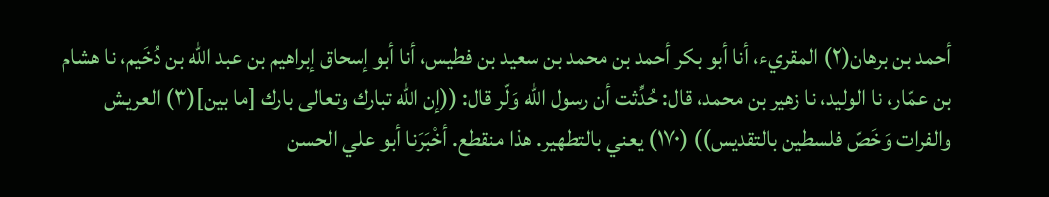أحمد بن برهان(٢) المقريء، أنا أبو بكر أحمد بن محمد بن سعيد بن فطيس، أنا أبو إسحاق إبراهيم بن عبد الله بن دُخَيم، نا هشام بن عمّار، نا الوليد، نا زهير بن محمد، قال: حُدِّثت أن رسول الله وَلّر قال: ((إن الله تبارك وتعالى بارك [ما بين](٣) العريش والفرات وَخَصّ فلسطين بالتقديس)) (١٧٠) يعني بالتطهير. هذا منقطع. أخْبَرَنا أبو علي الحسن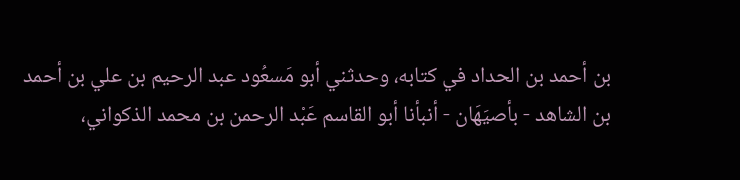بن أحمد بن الحداد في كتابه، وحدثني أبو مَسعُود عبد الرحيم بن علي بن أحمد بن الشاهد - بأصيَهَان - أنبأنا أبو القاسم عَبْد الرحمن بن محمد الذكواني،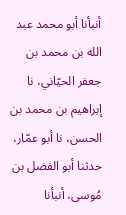أنبأنا أبو محمد عبد الله بن محمد بن جعفر الحيّاني، نا إبراهيم بن محمد بن الحسن، نا أبو عمّار، حدثنا أبو الفضل بن مُوسى، أنبأنا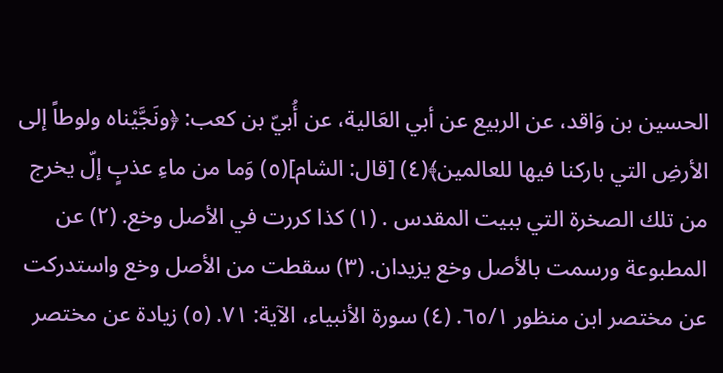الحسين بن وَاقد، عن الربيع عن أبي العَالية، عن أُبيّ بن كعب: ﴿ونَجَّيْناه ولوطاً إلى الأرضِ التي باركنا فيها للعالمين﴾(٤) [قال: الشام](٥) وَما من ماءِ عذبٍ إلّ يخرج من تلك الصخرة التي ببيت المقدس . (١) كذا كررت في الأصل وخع. (٢) عن المطبوعة ورسمت بالأصل وخع يزيدان. (٣) سقطت من الأصل وخع واستدركت عن مختصر ابن منظور ٦٥/١. (٤) سورة الأنبياء، الآية: ٧١. (٥) زيادة عن مختصر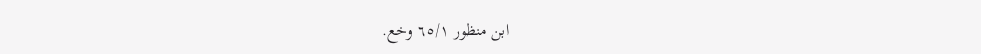ابن منظور ٦٥/١ وخع.